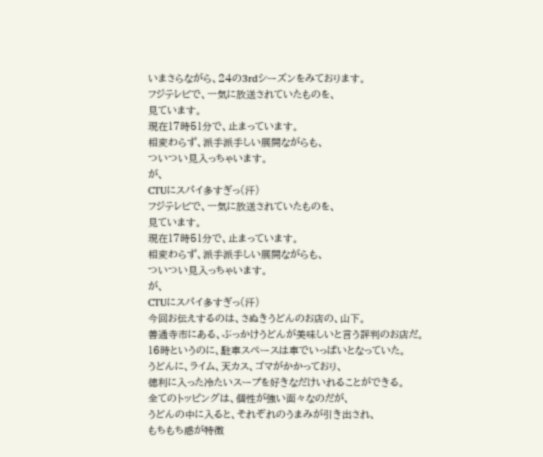いまさらながら、24の3rdシーズンをみております。
フジテレビで、一気に放送されていたものを、
見ています。
現在17時51分で、止まっています。
相変わらず、派手派手しい展開ながらも、
ついつい見入っちゃいます。
が、
CTUにスパイ多すぎっ(汗)
フジテレビで、一気に放送されていたものを、
見ています。
現在17時51分で、止まっています。
相変わらず、派手派手しい展開ながらも、
ついつい見入っちゃいます。
が、
CTUにスパイ多すぎっ(汗)
今回お伝えするのは、さぬきうどんのお店の、山下。
善通寺市にある、ぶっかけうどんが美味しいと言う評判のお店だ。
16時というのに、駐車スペースは車でいっぱいとなっていた。
うどんに、ライム、天カス、ゴマがかかっており、
徳利に入った冷たいスープを好きなだけいれることができる。
全てのトッピングは、個性が強い面々なのだが、
うどんの中に入ると、それぞれのうまみが引き出され、
もちもち感が特徴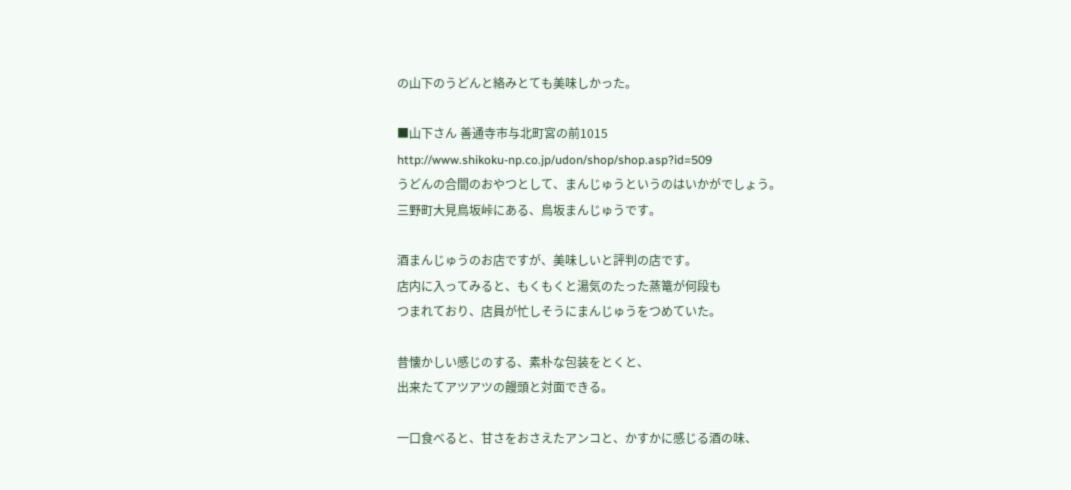の山下のうどんと絡みとても美味しかった。

■山下さん 善通寺市与北町宮の前1015
http://www.shikoku-np.co.jp/udon/shop/shop.asp?id=509
うどんの合間のおやつとして、まんじゅうというのはいかがでしょう。
三野町大見鳥坂峠にある、鳥坂まんじゅうです。

酒まんじゅうのお店ですが、美味しいと評判の店です。
店内に入ってみると、もくもくと湯気のたった蒸篭が何段も
つまれており、店員が忙しそうにまんじゅうをつめていた。

昔懐かしい感じのする、素朴な包装をとくと、
出来たてアツアツの饅頭と対面できる。

一口食べると、甘さをおさえたアンコと、かすかに感じる酒の味、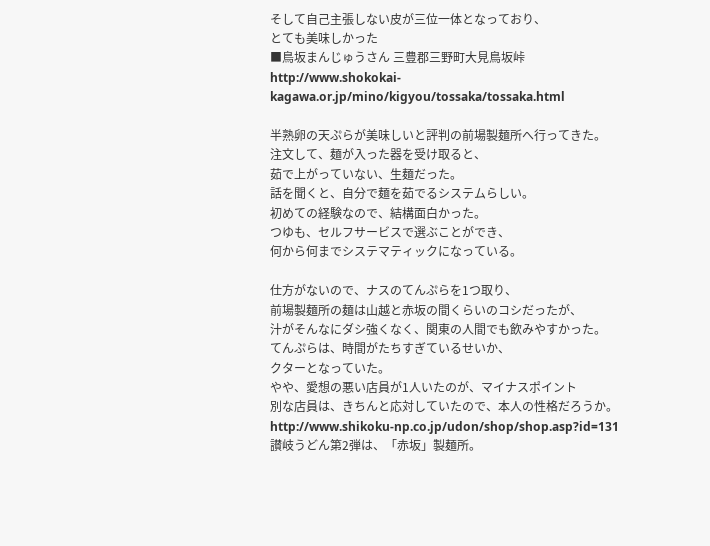そして自己主張しない皮が三位一体となっており、
とても美味しかった
■鳥坂まんじゅうさん 三豊郡三野町大見鳥坂峠
http://www.shokokai-kagawa.or.jp/mino/kigyou/tossaka/tossaka.html

半熟卵の天ぷらが美味しいと評判の前場製麺所へ行ってきた。
注文して、麺が入った器を受け取ると、
茹で上がっていない、生麺だった。
話を聞くと、自分で麺を茹でるシステムらしい。
初めての経験なので、結構面白かった。
つゆも、セルフサービスで選ぶことができ、
何から何までシステマティックになっている。

仕方がないので、ナスのてんぷらを1つ取り、
前場製麺所の麺は山越と赤坂の間くらいのコシだったが、
汁がそんなにダシ強くなく、関東の人間でも飲みやすかった。
てんぷらは、時間がたちすぎているせいか、
クターとなっていた。
やや、愛想の悪い店員が1人いたのが、マイナスポイント
別な店員は、きちんと応対していたので、本人の性格だろうか。
http://www.shikoku-np.co.jp/udon/shop/shop.asp?id=131
讃岐うどん第2弾は、「赤坂」製麺所。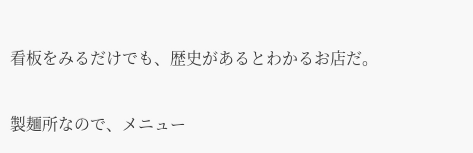看板をみるだけでも、歴史があるとわかるお店だ。

製麺所なので、メニュー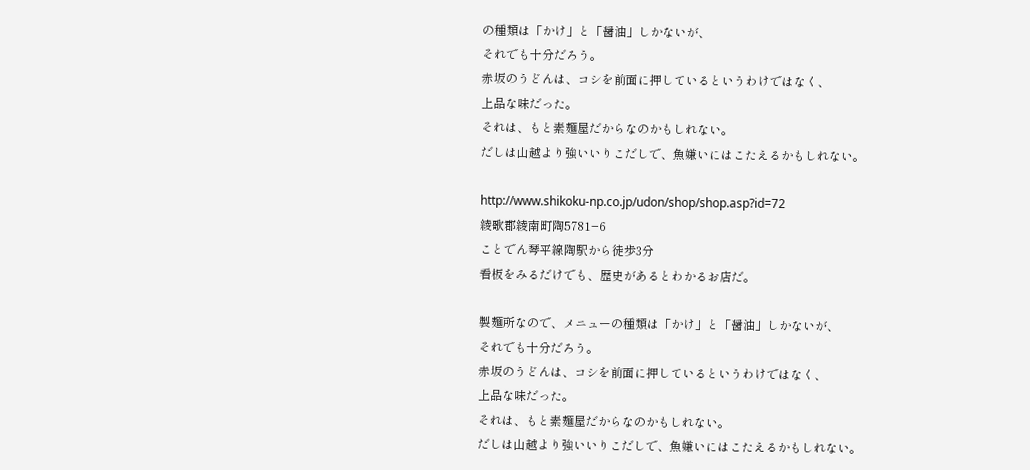の種類は「かけ」と「醤油」しかないが、
それでも十分だろう。
赤坂のうどんは、コシを前面に押しているというわけではなく、
上品な味だった。
それは、もと素麺屋だからなのかもしれない。
だしは山越より強いいりこだしで、魚嫌いにはこたえるかもしれない。

http://www.shikoku-np.co.jp/udon/shop/shop.asp?id=72
綾歌郡綾南町陶5781−6
ことでん琴平線陶駅から徒歩3分
看板をみるだけでも、歴史があるとわかるお店だ。

製麺所なので、メニューの種類は「かけ」と「醤油」しかないが、
それでも十分だろう。
赤坂のうどんは、コシを前面に押しているというわけではなく、
上品な味だった。
それは、もと素麺屋だからなのかもしれない。
だしは山越より強いいりこだしで、魚嫌いにはこたえるかもしれない。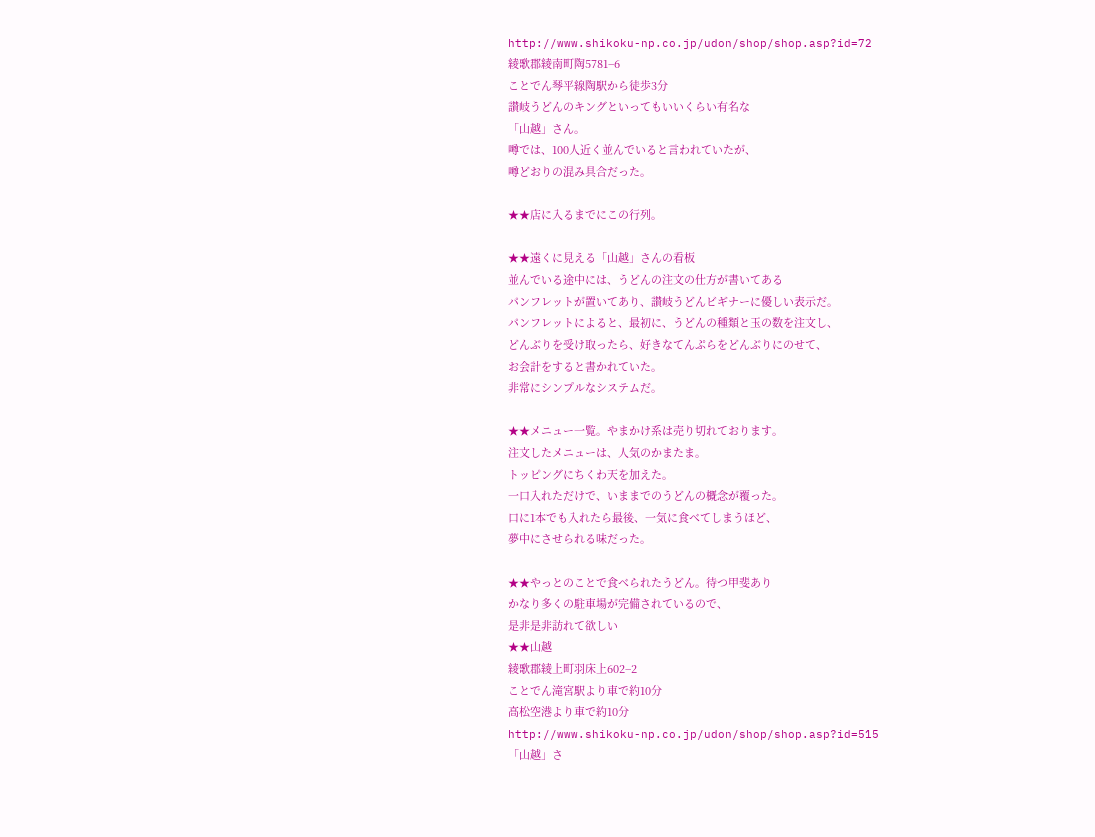http://www.shikoku-np.co.jp/udon/shop/shop.asp?id=72
綾歌郡綾南町陶5781−6
ことでん琴平線陶駅から徒歩3分
讃岐うどんのキングといってもいいくらい有名な
「山越」さん。
噂では、100人近く並んでいると言われていたが、
噂どおりの混み具合だった。

★★店に入るまでにこの行列。

★★遠くに見える「山越」さんの看板
並んでいる途中には、うどんの注文の仕方が書いてある
パンフレットが置いてあり、讃岐うどんビギナーに優しい表示だ。
パンフレットによると、最初に、うどんの種類と玉の数を注文し、
どんぶりを受け取ったら、好きなてんぷらをどんぶりにのせて、
お会計をすると書かれていた。
非常にシンプルなシステムだ。

★★メニュー一覧。やまかけ系は売り切れております。
注文したメニューは、人気のかまたま。
トッピングにちくわ天を加えた。
一口入れただけで、いままでのうどんの概念が覆った。
口に1本でも入れたら最後、一気に食べてしまうほど、
夢中にさせられる味だった。

★★やっとのことで食べられたうどん。待つ甲斐あり
かなり多くの駐車場が完備されているので、
是非是非訪れて欲しい
★★山越
綾歌郡綾上町羽床上602−2
ことでん滝宮駅より車で約10分
高松空港より車で約10分
http://www.shikoku-np.co.jp/udon/shop/shop.asp?id=515
「山越」さ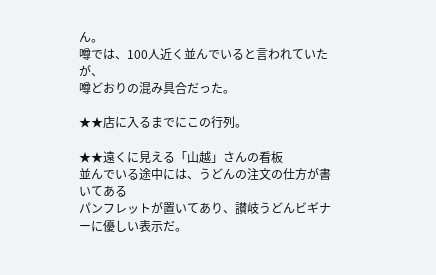ん。
噂では、100人近く並んでいると言われていたが、
噂どおりの混み具合だった。

★★店に入るまでにこの行列。

★★遠くに見える「山越」さんの看板
並んでいる途中には、うどんの注文の仕方が書いてある
パンフレットが置いてあり、讃岐うどんビギナーに優しい表示だ。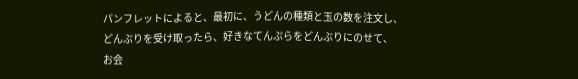パンフレットによると、最初に、うどんの種類と玉の数を注文し、
どんぶりを受け取ったら、好きなてんぷらをどんぶりにのせて、
お会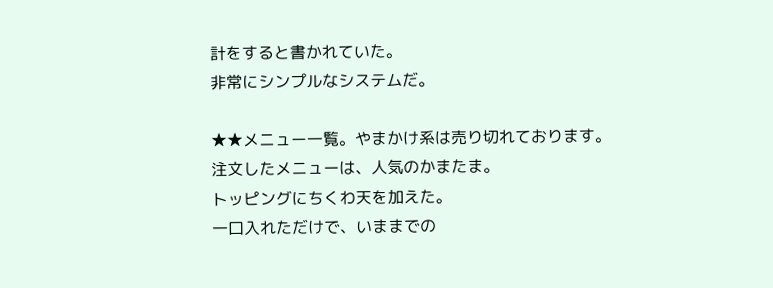計をすると書かれていた。
非常にシンプルなシステムだ。

★★メニュー一覧。やまかけ系は売り切れております。
注文したメニューは、人気のかまたま。
トッピングにちくわ天を加えた。
一口入れただけで、いままでの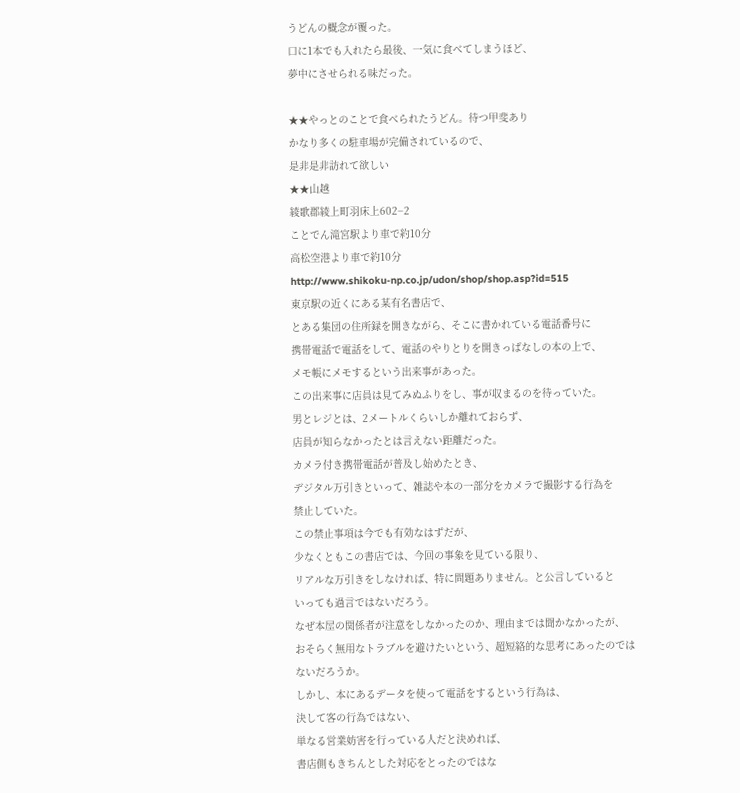うどんの概念が覆った。
口に1本でも入れたら最後、一気に食べてしまうほど、
夢中にさせられる味だった。

★★やっとのことで食べられたうどん。待つ甲斐あり
かなり多くの駐車場が完備されているので、
是非是非訪れて欲しい
★★山越
綾歌郡綾上町羽床上602−2
ことでん滝宮駅より車で約10分
高松空港より車で約10分
http://www.shikoku-np.co.jp/udon/shop/shop.asp?id=515
東京駅の近くにある某有名書店で、
とある集団の住所録を開きながら、そこに書かれている電話番号に
携帯電話で電話をして、電話のやりとりを開きっぱなしの本の上で、
メモ帳にメモするという出来事があった。
この出来事に店員は見てみぬふりをし、事が収まるのを待っていた。
男とレジとは、2メートルくらいしか離れておらず、
店員が知らなかったとは言えない距離だった。
カメラ付き携帯電話が普及し始めたとき、
デジタル万引きといって、雑誌や本の一部分をカメラで撮影する行為を
禁止していた。
この禁止事項は今でも有効なはずだが、
少なくともこの書店では、今回の事象を見ている限り、
リアルな万引きをしなければ、特に問題ありません。と公言していると
いっても過言ではないだろう。
なぜ本屋の関係者が注意をしなかったのか、理由までは聞かなかったが、
おそらく無用なトラブルを避けたいという、超短絡的な思考にあったのでは
ないだろうか。
しかし、本にあるデータを使って電話をするという行為は、
決して客の行為ではない、
単なる営業妨害を行っている人だと決めれば、
書店側もきちんとした対応をとったのではな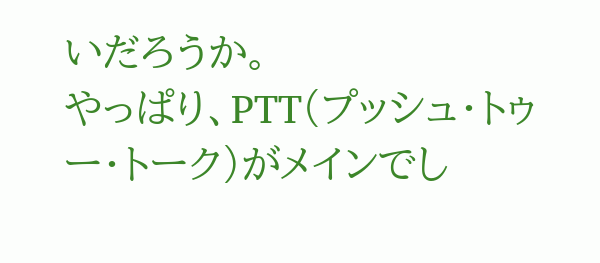いだろうか。
やっぱり、PTT(プッシュ・トゥー・トーク)がメインでし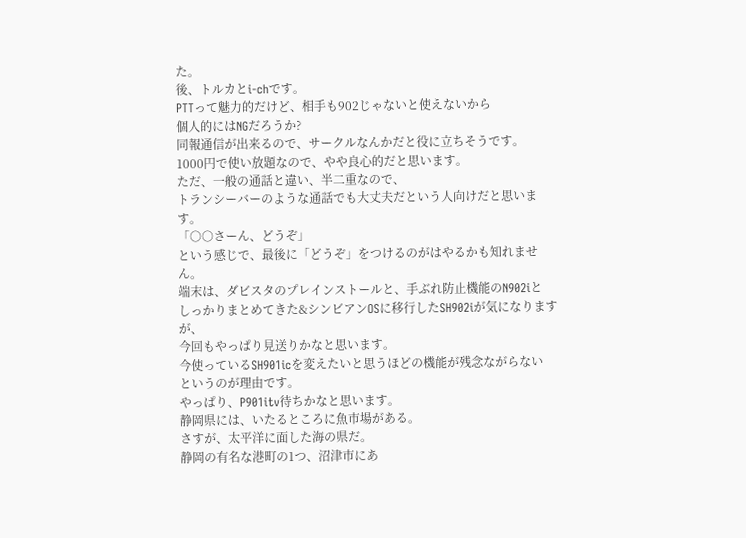た。
後、トルカとi-chです。
PTTって魅力的だけど、相手も902じゃないと使えないから
個人的にはNGだろうか?
同報通信が出来るので、サークルなんかだと役に立ちそうです。
1000円で使い放題なので、やや良心的だと思います。
ただ、一般の通話と違い、半二重なので、
トランシーバーのような通話でも大丈夫だという人向けだと思います。
「○○さーん、どうぞ」
という感じで、最後に「どうぞ」をつけるのがはやるかも知れません。
端末は、ダビスタのプレインストールと、手ぶれ防止機能のN902iと
しっかりまとめてきた&シンビアンOSに移行したSH902iが気になりますが、
今回もやっぱり見送りかなと思います。
今使っているSH901icを変えたいと思うほどの機能が残念ながらない
というのが理由です。
やっぱり、P901itv待ちかなと思います。
静岡県には、いたるところに魚市場がある。
さすが、太平洋に面した海の県だ。
静岡の有名な港町の1つ、沼津市にあ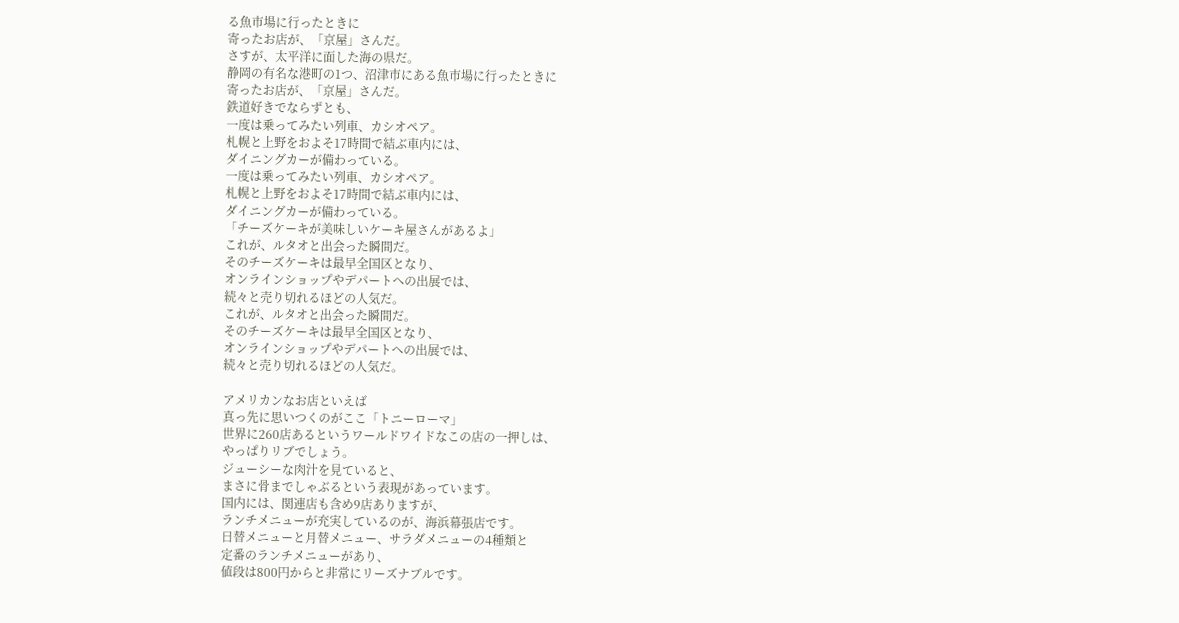る魚市場に行ったときに
寄ったお店が、「京屋」さんだ。
さすが、太平洋に面した海の県だ。
静岡の有名な港町の1つ、沼津市にある魚市場に行ったときに
寄ったお店が、「京屋」さんだ。
鉄道好きでならずとも、
一度は乗ってみたい列車、カシオペア。
札幌と上野をおよそ17時間で結ぶ車内には、
ダイニングカーが備わっている。
一度は乗ってみたい列車、カシオペア。
札幌と上野をおよそ17時間で結ぶ車内には、
ダイニングカーが備わっている。
「チーズケーキが美味しいケーキ屋さんがあるよ」
これが、ルタオと出会った瞬間だ。
そのチーズケーキは最早全国区となり、
オンラインショップやデパートへの出展では、
続々と売り切れるほどの人気だ。
これが、ルタオと出会った瞬間だ。
そのチーズケーキは最早全国区となり、
オンラインショップやデパートへの出展では、
続々と売り切れるほどの人気だ。

アメリカンなお店といえば
真っ先に思いつくのがここ「トニーローマ」
世界に260店あるというワールドワイドなこの店の一押しは、
やっぱりリブでしょう。
ジューシーな肉汁を見ていると、
まさに骨までしゃぶるという表現があっています。
国内には、関連店も含め9店ありますが、
ランチメニューが充実しているのが、海浜幕張店です。
日替メニューと月替メニュー、サラダメニューの4種類と
定番のランチメニューがあり、
値段は800円からと非常にリーズナブルです。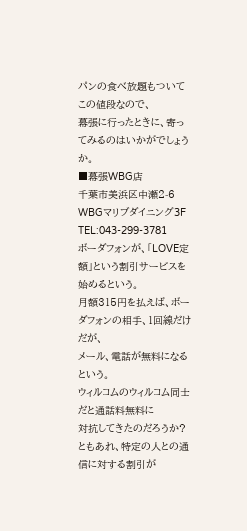パンの食べ放題もついてこの値段なので、
幕張に行ったときに、寄ってみるのはいかがでしょうか。
■幕張WBG店
千葉市美浜区中瀬2-6 WBGマリブダイニング3F
TEL:043-299-3781
ボーダフォンが、「LOVE定額」という割引サービスを
始めるという。
月額315円を払えば、ボーダフォンの相手、1回線だけだが、
メール、電話が無料になるという。
ウィルコムのウィルコム同士だと通話料無料に
対抗してきたのだろうか?
ともあれ、特定の人との通信に対する割引が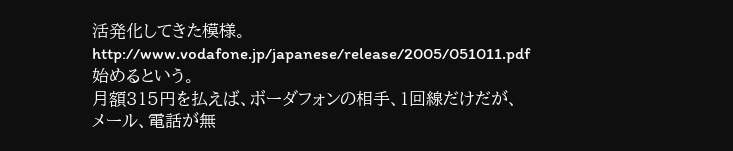活発化してきた模様。
http://www.vodafone.jp/japanese/release/2005/051011.pdf
始めるという。
月額315円を払えば、ボーダフォンの相手、1回線だけだが、
メール、電話が無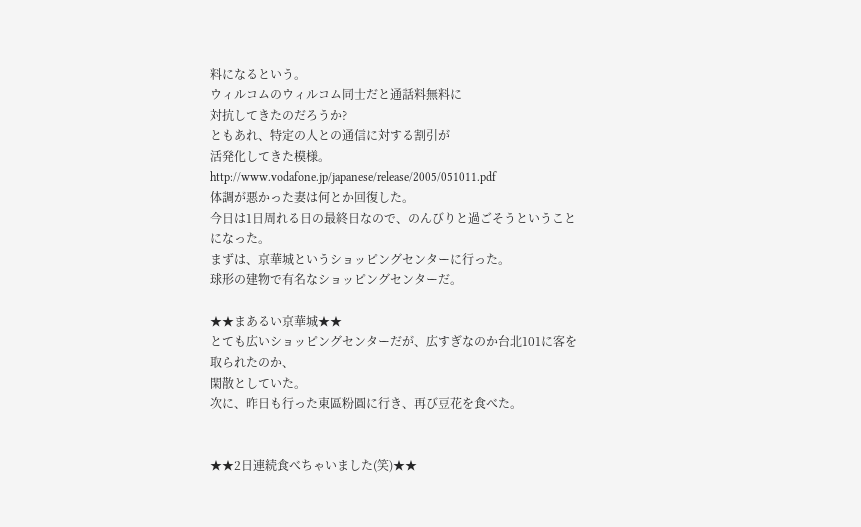料になるという。
ウィルコムのウィルコム同士だと通話料無料に
対抗してきたのだろうか?
ともあれ、特定の人との通信に対する割引が
活発化してきた模様。
http://www.vodafone.jp/japanese/release/2005/051011.pdf
体調が悪かった妻は何とか回復した。
今日は1日周れる日の最終日なので、のんびりと過ごそうということになった。
まずは、京華城というショッピングセンターに行った。
球形の建物で有名なショッピングセンターだ。

★★まあるい京華城★★
とても広いショッピングセンターだが、広すぎなのか台北101に客を取られたのか、
閑散としていた。
次に、昨日も行った東區粉圓に行き、再び豆花を食べた。


★★2日連続食べちゃいました(笑)★★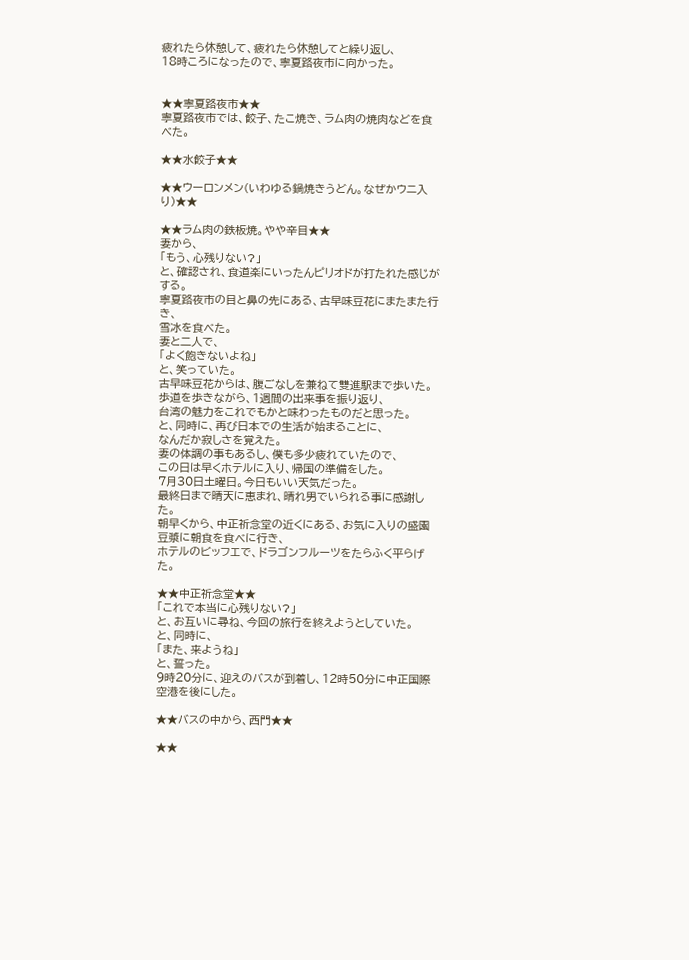疲れたら休憩して、疲れたら休憩してと繰り返し、
18時ころになったので、寧夏路夜市に向かった。


★★寧夏路夜市★★
寧夏路夜市では、餃子、たこ焼き、ラム肉の焼肉などを食べた。

★★水餃子★★

★★ウーロンメン(いわゆる鍋焼きうどん。なぜかウニ入り)★★

★★ラム肉の鉄板焼。やや辛目★★
妻から、
「もう、心残りない?」
と、確認され、食道楽にいったんピリオドが打たれた感じがする。
寧夏路夜市の目と鼻の先にある、古早味豆花にまたまた行き、
雪冰を食べた。
妻と二人で、
「よく飽きないよね」
と、笑っていた。
古早味豆花からは、腹ごなしを兼ねて雙進駅まで歩いた。
歩道を歩きながら、1週間の出来事を振り返り、
台湾の魅力をこれでもかと味わったものだと思った。
と、同時に、再び日本での生活が始まることに、
なんだか寂しさを覚えた。
妻の体調の事もあるし、僕も多少疲れていたので、
この日は早くホテルに入り、帰国の準備をした。
7月30日土曜日。今日もいい天気だった。
最終日まで晴天に恵まれ、晴れ男でいられる事に感謝した。
朝早くから、中正祈念堂の近くにある、お気に入りの盛園豆漿に朝食を食べに行き、
ホテルのビッフエで、ドラゴンフルーツをたらふく平らげた。

★★中正祈念堂★★
「これで本当に心残りない?」
と、お互いに尋ね、今回の旅行を終えようとしていた。
と、同時に、
「また、来ようね」
と、誓った。
9時20分に、迎えのバスが到着し、12時50分に中正国際空港を後にした。

★★バスの中から、西門★★

★★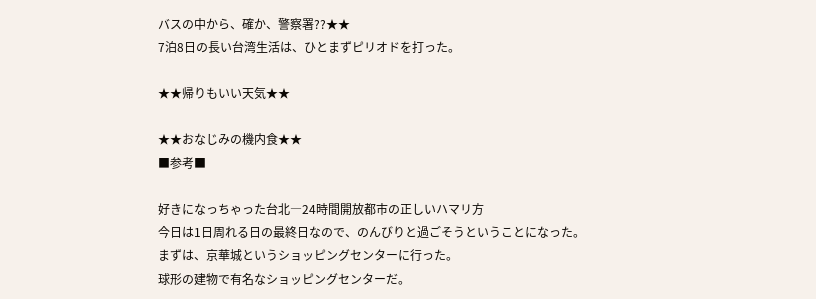バスの中から、確か、警察署??★★
7泊8日の長い台湾生活は、ひとまずピリオドを打った。

★★帰りもいい天気★★

★★おなじみの機内食★★
■参考■

好きになっちゃった台北―24時間開放都市の正しいハマリ方
今日は1日周れる日の最終日なので、のんびりと過ごそうということになった。
まずは、京華城というショッピングセンターに行った。
球形の建物で有名なショッピングセンターだ。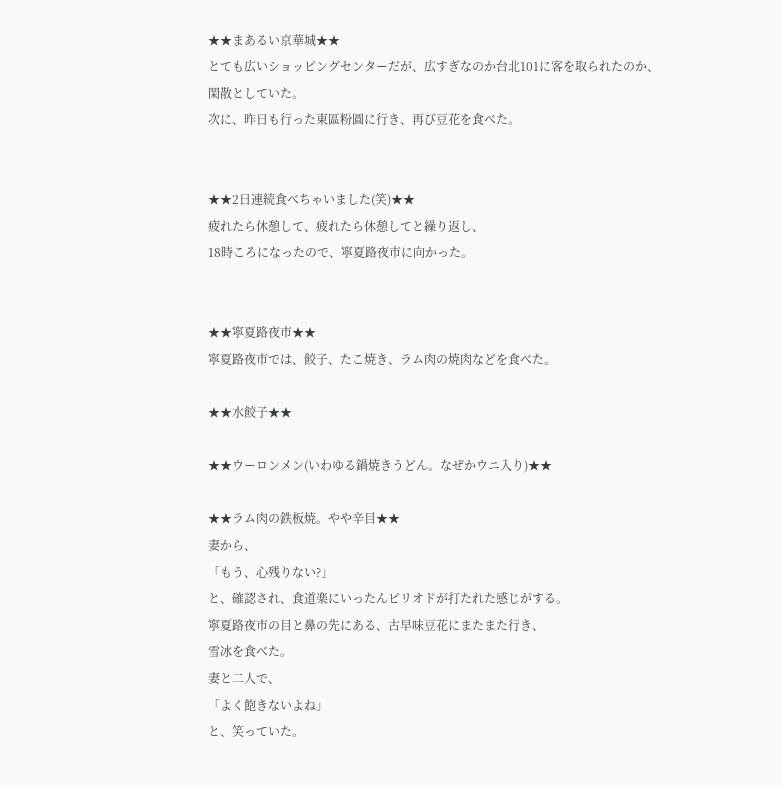★★まあるい京華城★★
とても広いショッピングセンターだが、広すぎなのか台北101に客を取られたのか、
閑散としていた。
次に、昨日も行った東區粉圓に行き、再び豆花を食べた。


★★2日連続食べちゃいました(笑)★★
疲れたら休憩して、疲れたら休憩してと繰り返し、
18時ころになったので、寧夏路夜市に向かった。


★★寧夏路夜市★★
寧夏路夜市では、餃子、たこ焼き、ラム肉の焼肉などを食べた。

★★水餃子★★

★★ウーロンメン(いわゆる鍋焼きうどん。なぜかウニ入り)★★

★★ラム肉の鉄板焼。やや辛目★★
妻から、
「もう、心残りない?」
と、確認され、食道楽にいったんピリオドが打たれた感じがする。
寧夏路夜市の目と鼻の先にある、古早味豆花にまたまた行き、
雪冰を食べた。
妻と二人で、
「よく飽きないよね」
と、笑っていた。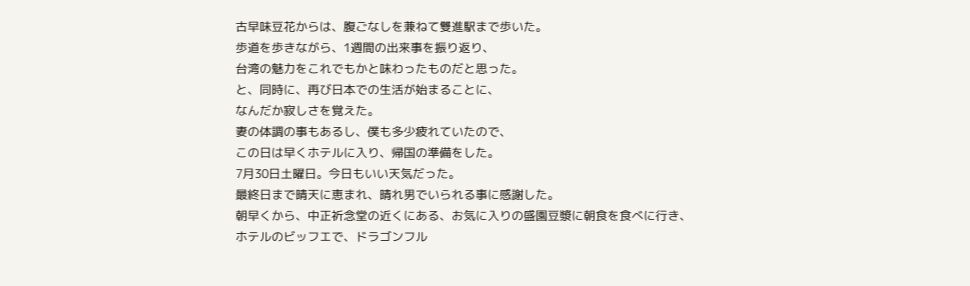古早味豆花からは、腹ごなしを兼ねて雙進駅まで歩いた。
歩道を歩きながら、1週間の出来事を振り返り、
台湾の魅力をこれでもかと味わったものだと思った。
と、同時に、再び日本での生活が始まることに、
なんだか寂しさを覚えた。
妻の体調の事もあるし、僕も多少疲れていたので、
この日は早くホテルに入り、帰国の準備をした。
7月30日土曜日。今日もいい天気だった。
最終日まで晴天に恵まれ、晴れ男でいられる事に感謝した。
朝早くから、中正祈念堂の近くにある、お気に入りの盛園豆漿に朝食を食べに行き、
ホテルのビッフエで、ドラゴンフル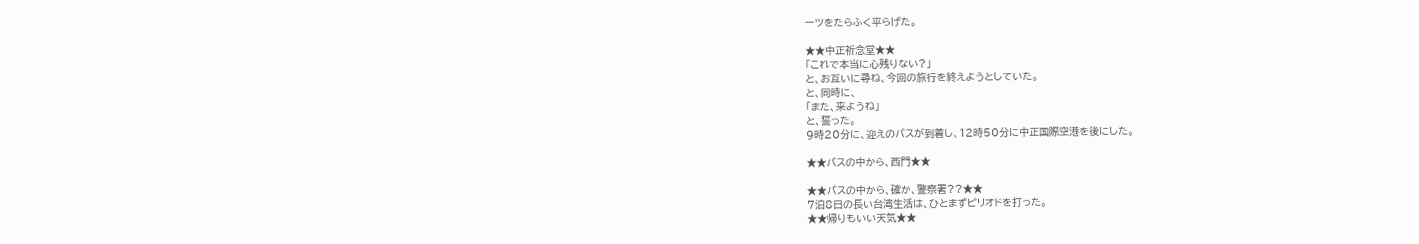ーツをたらふく平らげた。

★★中正祈念堂★★
「これで本当に心残りない?」
と、お互いに尋ね、今回の旅行を終えようとしていた。
と、同時に、
「また、来ようね」
と、誓った。
9時20分に、迎えのバスが到着し、12時50分に中正国際空港を後にした。

★★バスの中から、西門★★

★★バスの中から、確か、警察署??★★
7泊8日の長い台湾生活は、ひとまずピリオドを打った。
★★帰りもいい天気★★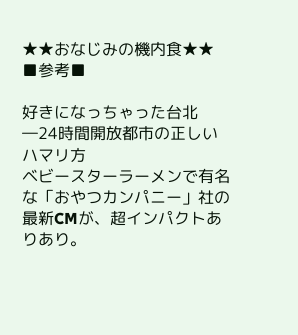★★おなじみの機内食★★
■参考■

好きになっちゃった台北―24時間開放都市の正しいハマリ方
ベビースターラーメンで有名な「おやつカンパニー」社の
最新CMが、超インパクトありあり。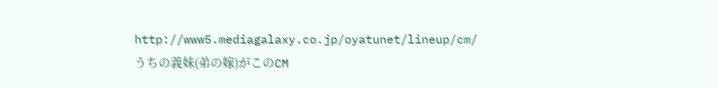http://www5.mediagalaxy.co.jp/oyatunet/lineup/cm/
うちの義妹(弟の嫁)がこのCM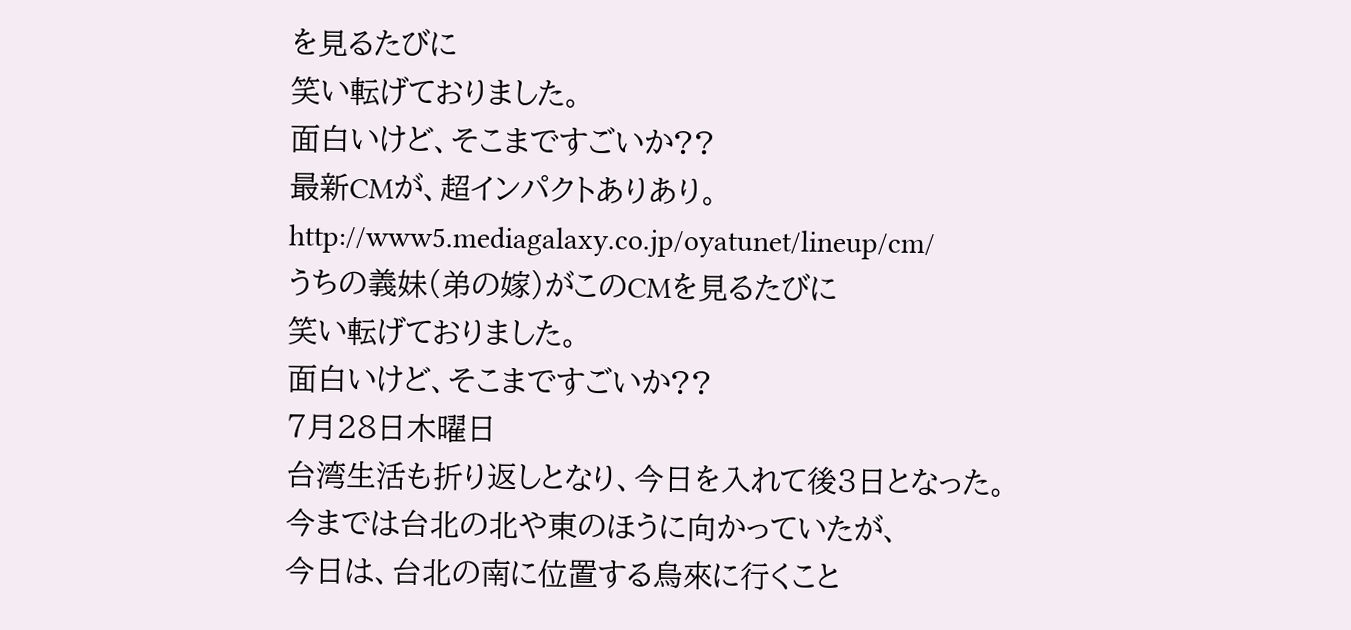を見るたびに
笑い転げておりました。
面白いけど、そこまですごいか??
最新CMが、超インパクトありあり。
http://www5.mediagalaxy.co.jp/oyatunet/lineup/cm/
うちの義妹(弟の嫁)がこのCMを見るたびに
笑い転げておりました。
面白いけど、そこまですごいか??
7月28日木曜日
台湾生活も折り返しとなり、今日を入れて後3日となった。
今までは台北の北や東のほうに向かっていたが、
今日は、台北の南に位置する烏來に行くこと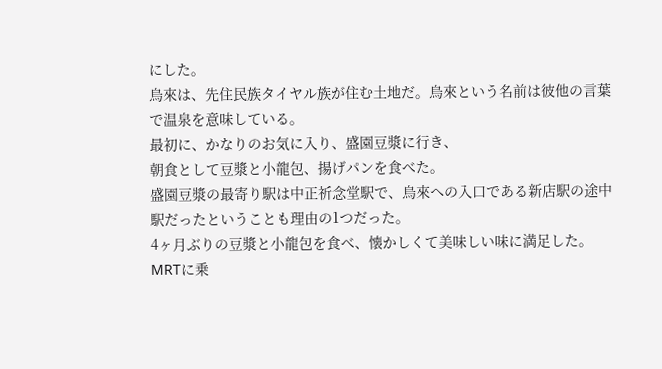にした。
烏來は、先住民族タイヤル族が住む土地だ。烏來という名前は彼他の言葉で温泉を意味している。
最初に、かなりのお気に入り、盛園豆漿に行き、
朝食として豆漿と小龍包、揚げパンを食べた。
盛園豆漿の最寄り駅は中正祈念堂駅で、烏來への入口である新店駅の途中駅だったということも理由の1つだった。
4ヶ月ぶりの豆漿と小龍包を食べ、懐かしくて美味しい味に満足した。
MRTに乗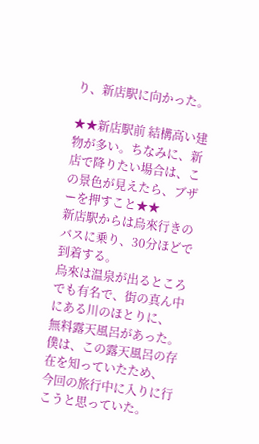り、新店駅に向かった。

★★新店駅前 結構高い建物が多い。ちなみに、新店で降りたい場合は、この景色が見えたら、ブザーを押すこと★★
新店駅からは烏來行きのバスに乗り、30分ほどで到着する。
烏來は温泉が出るところでも有名で、街の真ん中にある川のほとりに、
無料露天風呂があった。
僕は、この露天風呂の存在を知っていたため、
今回の旅行中に入りに行こうと思っていた。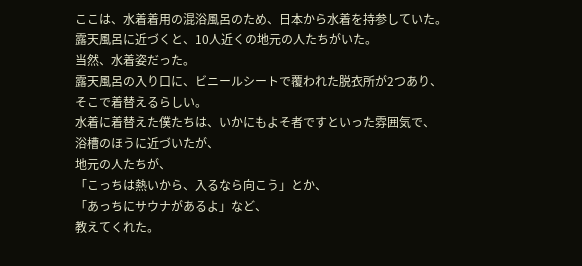ここは、水着着用の混浴風呂のため、日本から水着を持参していた。
露天風呂に近づくと、10人近くの地元の人たちがいた。
当然、水着姿だった。
露天風呂の入り口に、ビニールシートで覆われた脱衣所が2つあり、
そこで着替えるらしい。
水着に着替えた僕たちは、いかにもよそ者ですといった雰囲気で、
浴槽のほうに近づいたが、
地元の人たちが、
「こっちは熱いから、入るなら向こう」とか、
「あっちにサウナがあるよ」など、
教えてくれた。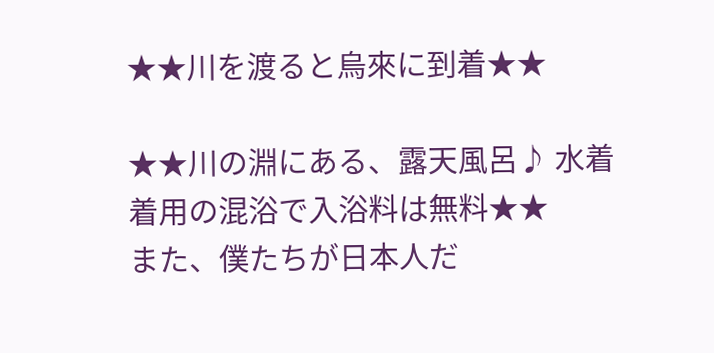★★川を渡ると烏來に到着★★

★★川の淵にある、露天風呂♪ 水着着用の混浴で入浴料は無料★★
また、僕たちが日本人だ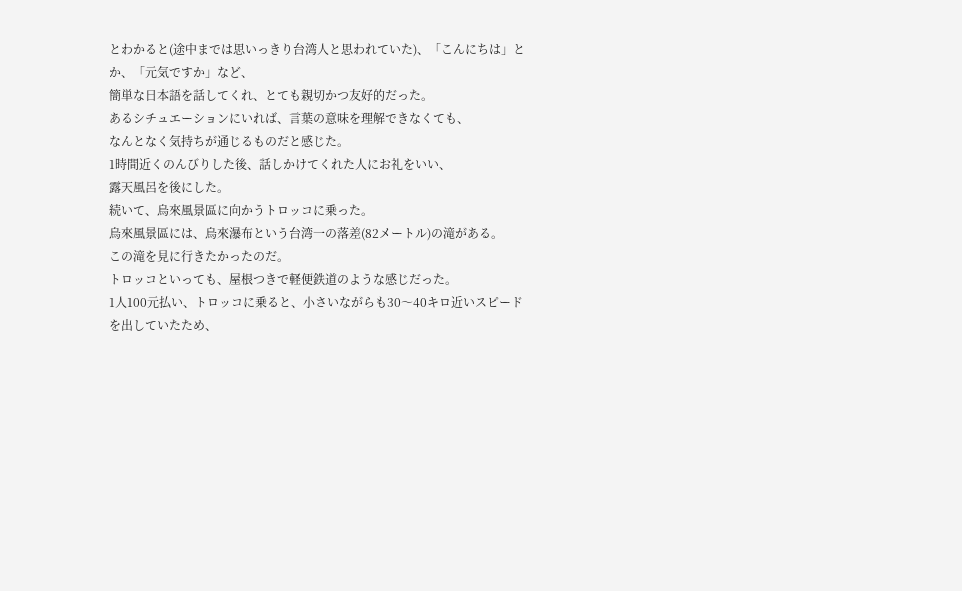とわかると(途中までは思いっきり台湾人と思われていた)、「こんにちは」とか、「元気ですか」など、
簡単な日本語を話してくれ、とても親切かつ友好的だった。
あるシチュエーションにいれば、言葉の意味を理解できなくても、
なんとなく気持ちが通じるものだと感じた。
1時間近くのんびりした後、話しかけてくれた人にお礼をいい、
露天風呂を後にした。
続いて、烏來風景區に向かうトロッコに乗った。
烏來風景區には、烏來瀑布という台湾一の落差(82メートル)の滝がある。
この滝を見に行きたかったのだ。
トロッコといっても、屋根つきで軽便鉄道のような感じだった。
1人100元払い、トロッコに乗ると、小さいながらも30〜40キロ近いスピードを出していたため、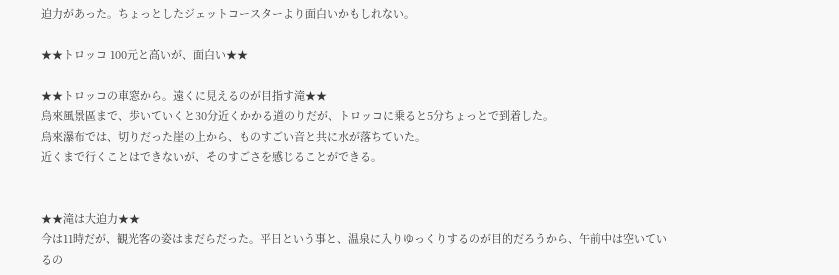迫力があった。ちょっとしたジェットコースターより面白いかもしれない。

★★トロッコ 100元と高いが、面白い★★

★★トロッコの車窓から。遠くに見えるのが目指す滝★★
烏來風景區まで、歩いていくと30分近くかかる道のりだが、トロッコに乗ると5分ちょっとで到着した。
烏來瀑布では、切りだった崖の上から、ものすごい音と共に水が落ちていた。
近くまで行くことはできないが、そのすごさを感じることができる。


★★滝は大迫力★★
今は11時だが、観光客の姿はまだらだった。平日という事と、温泉に入りゆっくりするのが目的だろうから、午前中は空いているの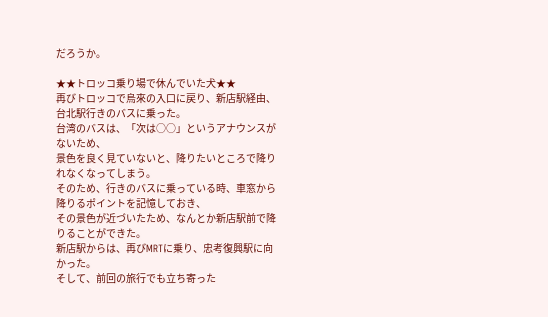だろうか。

★★トロッコ乗り場で休んでいた犬★★
再びトロッコで烏來の入口に戻り、新店駅経由、台北駅行きのバスに乗った。
台湾のバスは、「次は○○」というアナウンスがないため、
景色を良く見ていないと、降りたいところで降りれなくなってしまう。
そのため、行きのバスに乗っている時、車窓から降りるポイントを記憶しておき、
その景色が近づいたため、なんとか新店駅前で降りることができた。
新店駅からは、再びMRTに乗り、忠考復興駅に向かった。
そして、前回の旅行でも立ち寄った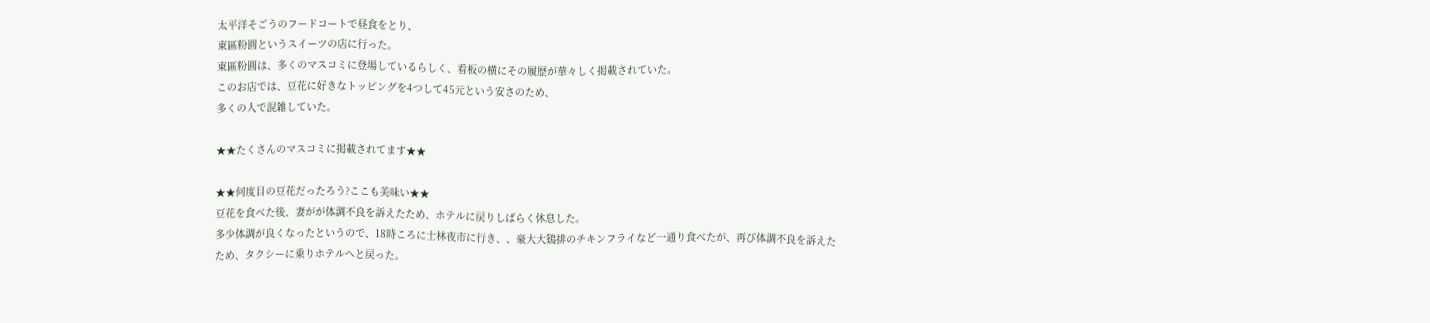太平洋そごうのフードコートで昼食をとり、
東區粉圓というスイーツの店に行った。
東區粉圓は、多くのマスコミに登場しているらしく、看板の横にその履歴が華々しく掲載されていた。
このお店では、豆花に好きなトッピングを4つして45元という安さのため、
多くの人で混雑していた。

★★たくさんのマスコミに掲載されてます★★

★★何度目の豆花だったろう?ここも美味い★★
豆花を食べた後、妻がが体調不良を訴えたため、ホテルに戻りしばらく休息した。
多少体調が良くなったというので、18時ころに士林夜市に行き、、豪大大鷄排のチキンフライなど一通り食べたが、再び体調不良を訴えたため、タクシーに乗りホテルへと戻った。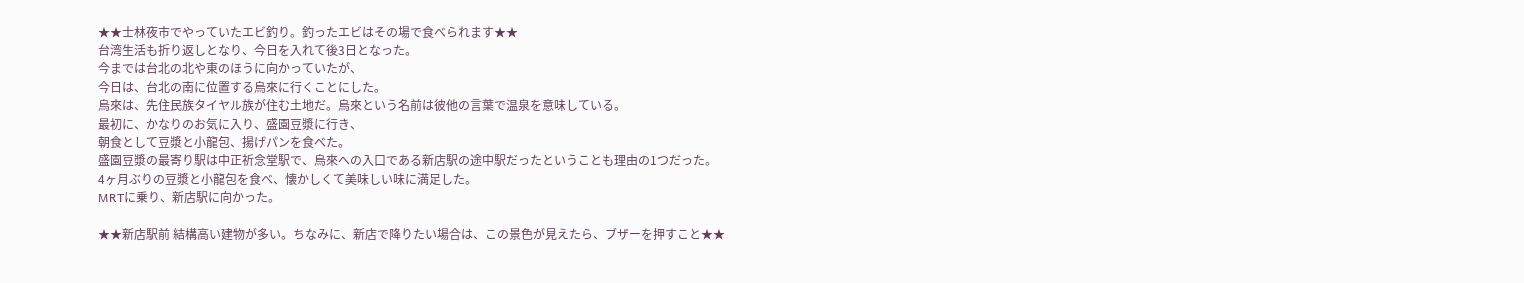★★士林夜市でやっていたエビ釣り。釣ったエビはその場で食べられます★★
台湾生活も折り返しとなり、今日を入れて後3日となった。
今までは台北の北や東のほうに向かっていたが、
今日は、台北の南に位置する烏來に行くことにした。
烏來は、先住民族タイヤル族が住む土地だ。烏來という名前は彼他の言葉で温泉を意味している。
最初に、かなりのお気に入り、盛園豆漿に行き、
朝食として豆漿と小龍包、揚げパンを食べた。
盛園豆漿の最寄り駅は中正祈念堂駅で、烏來への入口である新店駅の途中駅だったということも理由の1つだった。
4ヶ月ぶりの豆漿と小龍包を食べ、懐かしくて美味しい味に満足した。
MRTに乗り、新店駅に向かった。

★★新店駅前 結構高い建物が多い。ちなみに、新店で降りたい場合は、この景色が見えたら、ブザーを押すこと★★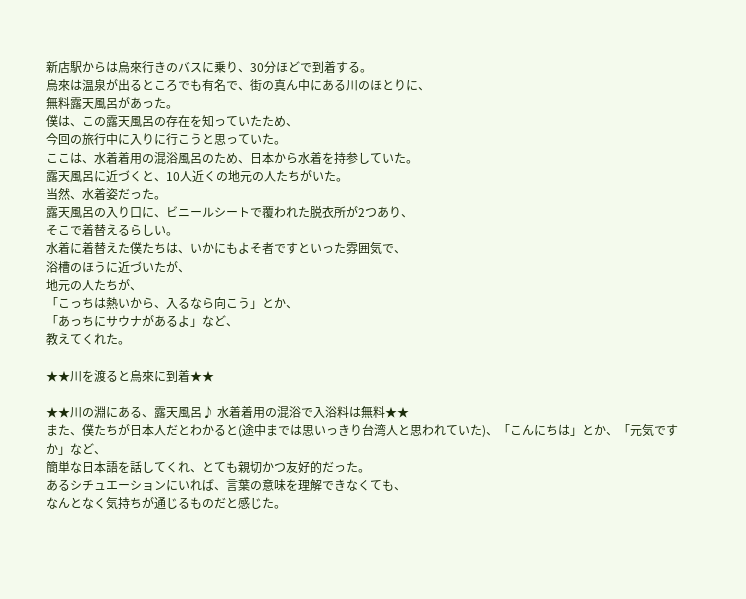新店駅からは烏來行きのバスに乗り、30分ほどで到着する。
烏來は温泉が出るところでも有名で、街の真ん中にある川のほとりに、
無料露天風呂があった。
僕は、この露天風呂の存在を知っていたため、
今回の旅行中に入りに行こうと思っていた。
ここは、水着着用の混浴風呂のため、日本から水着を持参していた。
露天風呂に近づくと、10人近くの地元の人たちがいた。
当然、水着姿だった。
露天風呂の入り口に、ビニールシートで覆われた脱衣所が2つあり、
そこで着替えるらしい。
水着に着替えた僕たちは、いかにもよそ者ですといった雰囲気で、
浴槽のほうに近づいたが、
地元の人たちが、
「こっちは熱いから、入るなら向こう」とか、
「あっちにサウナがあるよ」など、
教えてくれた。

★★川を渡ると烏來に到着★★

★★川の淵にある、露天風呂♪ 水着着用の混浴で入浴料は無料★★
また、僕たちが日本人だとわかると(途中までは思いっきり台湾人と思われていた)、「こんにちは」とか、「元気ですか」など、
簡単な日本語を話してくれ、とても親切かつ友好的だった。
あるシチュエーションにいれば、言葉の意味を理解できなくても、
なんとなく気持ちが通じるものだと感じた。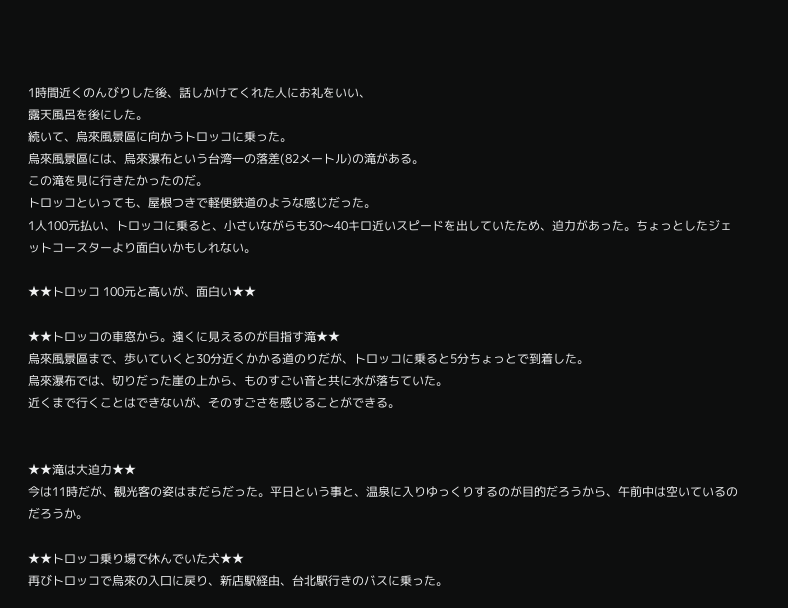1時間近くのんびりした後、話しかけてくれた人にお礼をいい、
露天風呂を後にした。
続いて、烏來風景區に向かうトロッコに乗った。
烏來風景區には、烏來瀑布という台湾一の落差(82メートル)の滝がある。
この滝を見に行きたかったのだ。
トロッコといっても、屋根つきで軽便鉄道のような感じだった。
1人100元払い、トロッコに乗ると、小さいながらも30〜40キロ近いスピードを出していたため、迫力があった。ちょっとしたジェットコースターより面白いかもしれない。

★★トロッコ 100元と高いが、面白い★★

★★トロッコの車窓から。遠くに見えるのが目指す滝★★
烏來風景區まで、歩いていくと30分近くかかる道のりだが、トロッコに乗ると5分ちょっとで到着した。
烏來瀑布では、切りだった崖の上から、ものすごい音と共に水が落ちていた。
近くまで行くことはできないが、そのすごさを感じることができる。


★★滝は大迫力★★
今は11時だが、観光客の姿はまだらだった。平日という事と、温泉に入りゆっくりするのが目的だろうから、午前中は空いているのだろうか。

★★トロッコ乗り場で休んでいた犬★★
再びトロッコで烏來の入口に戻り、新店駅経由、台北駅行きのバスに乗った。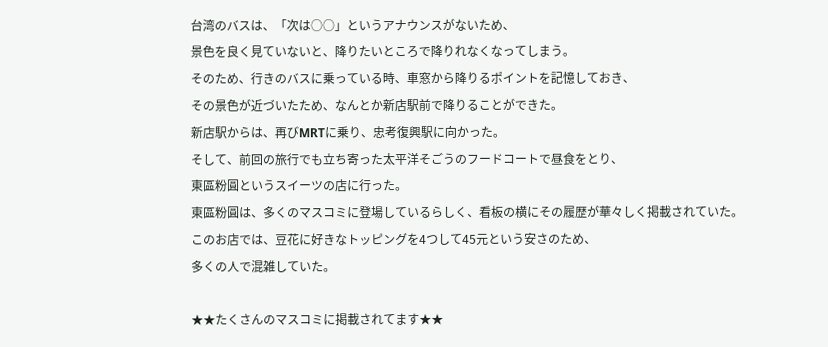台湾のバスは、「次は○○」というアナウンスがないため、
景色を良く見ていないと、降りたいところで降りれなくなってしまう。
そのため、行きのバスに乗っている時、車窓から降りるポイントを記憶しておき、
その景色が近づいたため、なんとか新店駅前で降りることができた。
新店駅からは、再びMRTに乗り、忠考復興駅に向かった。
そして、前回の旅行でも立ち寄った太平洋そごうのフードコートで昼食をとり、
東區粉圓というスイーツの店に行った。
東區粉圓は、多くのマスコミに登場しているらしく、看板の横にその履歴が華々しく掲載されていた。
このお店では、豆花に好きなトッピングを4つして45元という安さのため、
多くの人で混雑していた。

★★たくさんのマスコミに掲載されてます★★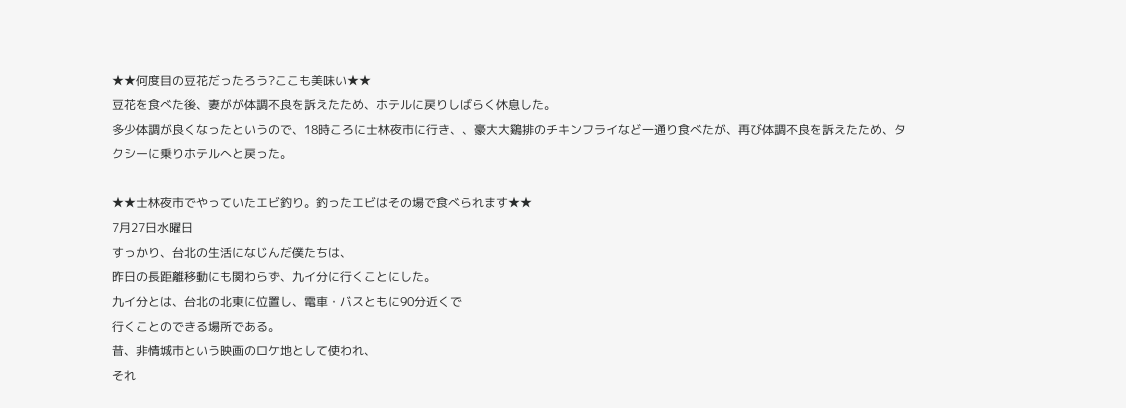★★何度目の豆花だったろう?ここも美味い★★
豆花を食べた後、妻がが体調不良を訴えたため、ホテルに戻りしばらく休息した。
多少体調が良くなったというので、18時ころに士林夜市に行き、、豪大大鷄排のチキンフライなど一通り食べたが、再び体調不良を訴えたため、タクシーに乗りホテルへと戻った。

★★士林夜市でやっていたエビ釣り。釣ったエビはその場で食べられます★★
7月27日水曜日
すっかり、台北の生活になじんだ僕たちは、
昨日の長距離移動にも関わらず、九イ分に行くことにした。
九イ分とは、台北の北東に位置し、電車・バスともに90分近くで
行くことのできる場所である。
昔、非情城市という映画のロケ地として使われ、
それ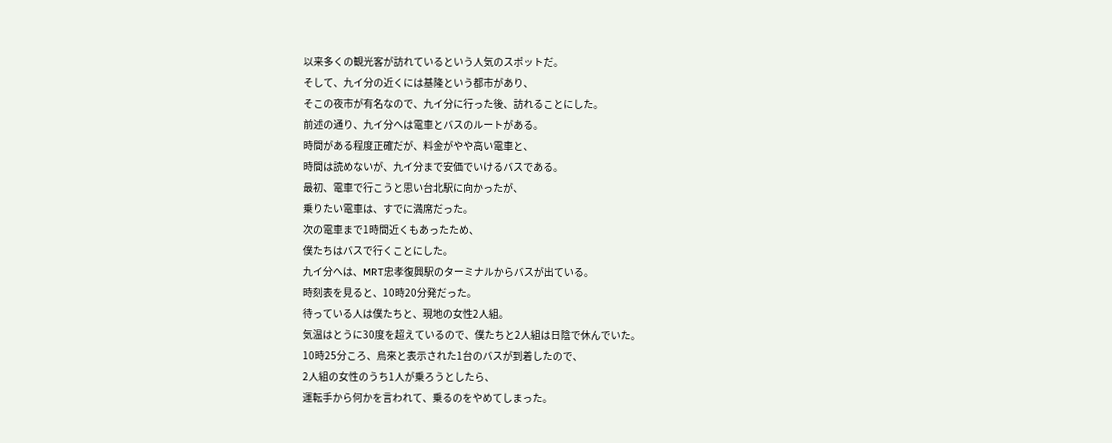以来多くの観光客が訪れているという人気のスポットだ。
そして、九イ分の近くには基隆という都市があり、
そこの夜市が有名なので、九イ分に行った後、訪れることにした。
前述の通り、九イ分へは電車とバスのルートがある。
時間がある程度正確だが、料金がやや高い電車と、
時間は読めないが、九イ分まで安価でいけるバスである。
最初、電車で行こうと思い台北駅に向かったが、
乗りたい電車は、すでに満席だった。
次の電車まで1時間近くもあったため、
僕たちはバスで行くことにした。
九イ分へは、MRT忠孝復興駅のターミナルからバスが出ている。
時刻表を見ると、10時20分発だった。
待っている人は僕たちと、現地の女性2人組。
気温はとうに30度を超えているので、僕たちと2人組は日陰で休んでいた。
10時25分ころ、烏來と表示された1台のバスが到着したので、
2人組の女性のうち1人が乗ろうとしたら、
運転手から何かを言われて、乗るのをやめてしまった。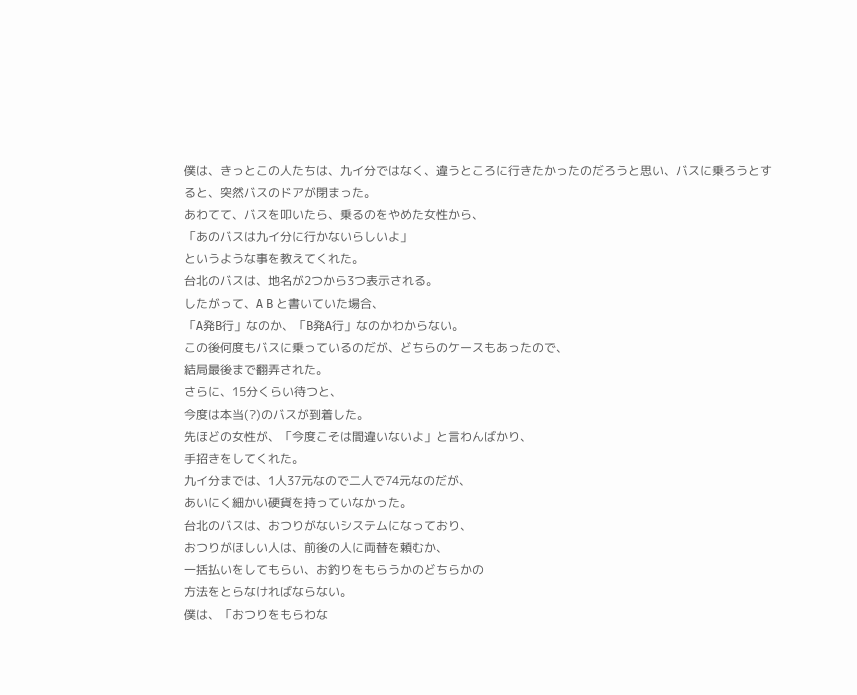僕は、きっとこの人たちは、九イ分ではなく、違うところに行きたかったのだろうと思い、バスに乗ろうとすると、突然バスのドアが閉まった。
あわてて、バスを叩いたら、乗るのをやめた女性から、
「あのバスは九イ分に行かないらしいよ」
というような事を教えてくれた。
台北のバスは、地名が2つから3つ表示される。
したがって、A B と書いていた場合、
「A発B行」なのか、「B発A行」なのかわからない。
この後何度もバスに乗っているのだが、どちらのケースもあったので、
結局最後まで翻弄された。
さらに、15分くらい待つと、
今度は本当(?)のバスが到着した。
先ほどの女性が、「今度こそは間違いないよ」と言わんばかり、
手招きをしてくれた。
九イ分までは、1人37元なので二人で74元なのだが、
あいにく細かい硬貨を持っていなかった。
台北のバスは、おつりがないシステムになっており、
おつりがほしい人は、前後の人に両替を頼むか、
一括払いをしてもらい、お釣りをもらうかのどちらかの
方法をとらなければならない。
僕は、「おつりをもらわな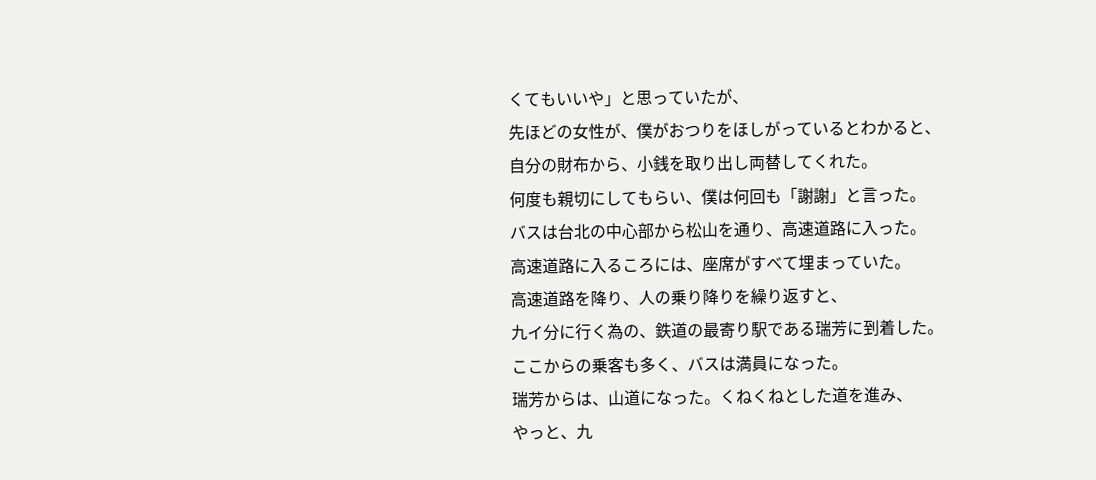くてもいいや」と思っていたが、
先ほどの女性が、僕がおつりをほしがっているとわかると、
自分の財布から、小銭を取り出し両替してくれた。
何度も親切にしてもらい、僕は何回も「謝謝」と言った。
バスは台北の中心部から松山を通り、高速道路に入った。
高速道路に入るころには、座席がすべて埋まっていた。
高速道路を降り、人の乗り降りを繰り返すと、
九イ分に行く為の、鉄道の最寄り駅である瑞芳に到着した。
ここからの乗客も多く、バスは満員になった。
瑞芳からは、山道になった。くねくねとした道を進み、
やっと、九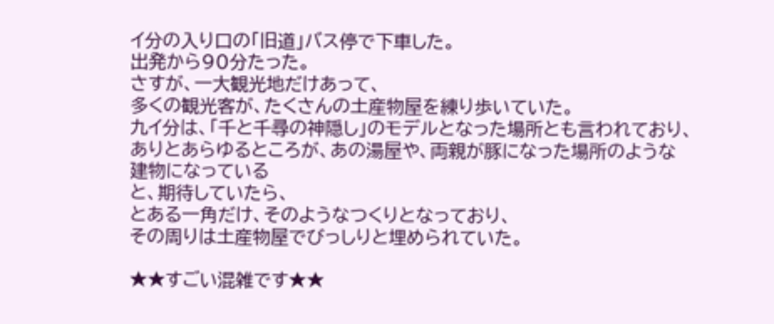イ分の入り口の「旧道」バス停で下車した。
出発から90分たった。
さすが、一大観光地だけあって、
多くの観光客が、たくさんの土産物屋を練り歩いていた。
九イ分は、「千と千尋の神隠し」のモデルとなった場所とも言われており、
ありとあらゆるところが、あの湯屋や、両親が豚になった場所のような
建物になっている
と、期待していたら、
とある一角だけ、そのようなつくりとなっており、
その周りは土産物屋でびっしりと埋められていた。

★★すごい混雑です★★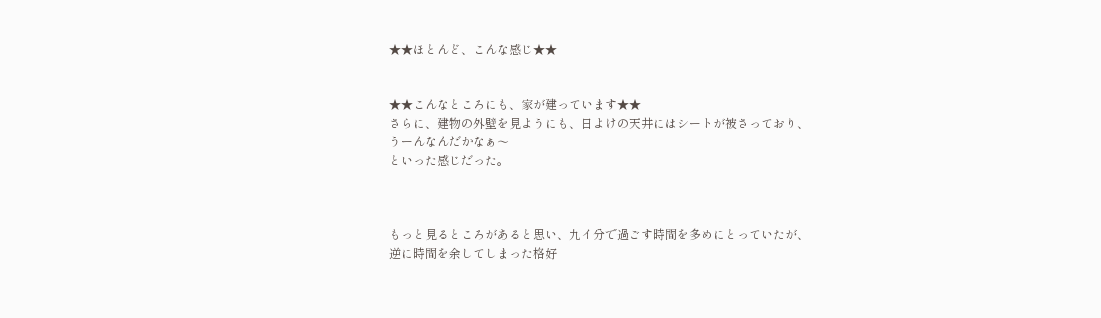★★ほとんど、こんな感じ★★


★★こんなところにも、家が建っています★★
さらに、建物の外壁を見ようにも、日よけの天井にはシートが被さっており、
うーんなんだかなぁ〜
といった感じだった。



もっと見るところがあると思い、九イ分で過ごす時間を多めにとっていたが、
逆に時間を余してしまった格好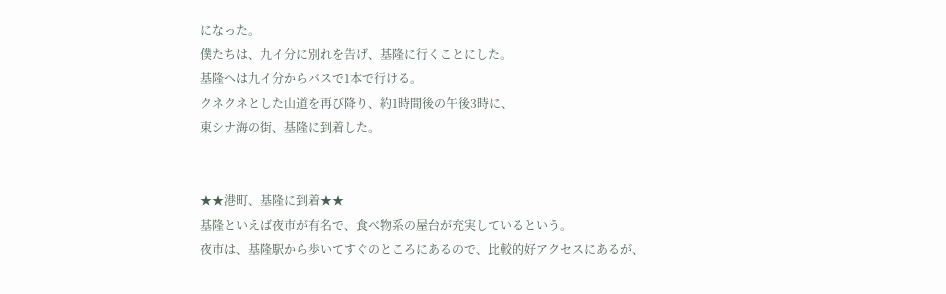になった。
僕たちは、九イ分に別れを告げ、基隆に行くことにした。
基隆へは九イ分からバスで1本で行ける。
クネクネとした山道を再び降り、約1時間後の午後3時に、
東シナ海の街、基隆に到着した。


★★港町、基隆に到着★★
基隆といえば夜市が有名で、食べ物系の屋台が充実しているという。
夜市は、基隆駅から歩いてすぐのところにあるので、比較的好アクセスにあるが、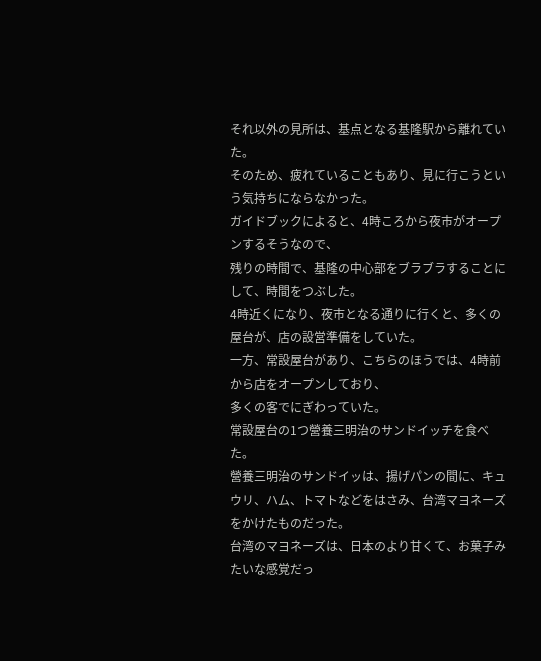それ以外の見所は、基点となる基隆駅から離れていた。
そのため、疲れていることもあり、見に行こうという気持ちにならなかった。
ガイドブックによると、4時ころから夜市がオープンするそうなので、
残りの時間で、基隆の中心部をブラブラすることにして、時間をつぶした。
4時近くになり、夜市となる通りに行くと、多くの屋台が、店の設営準備をしていた。
一方、常設屋台があり、こちらのほうでは、4時前から店をオープンしており、
多くの客でにぎわっていた。
常設屋台の1つ營養三明治のサンドイッチを食べた。
營養三明治のサンドイッは、揚げパンの間に、キュウリ、ハム、トマトなどをはさみ、台湾マヨネーズをかけたものだった。
台湾のマヨネーズは、日本のより甘くて、お菓子みたいな感覚だっ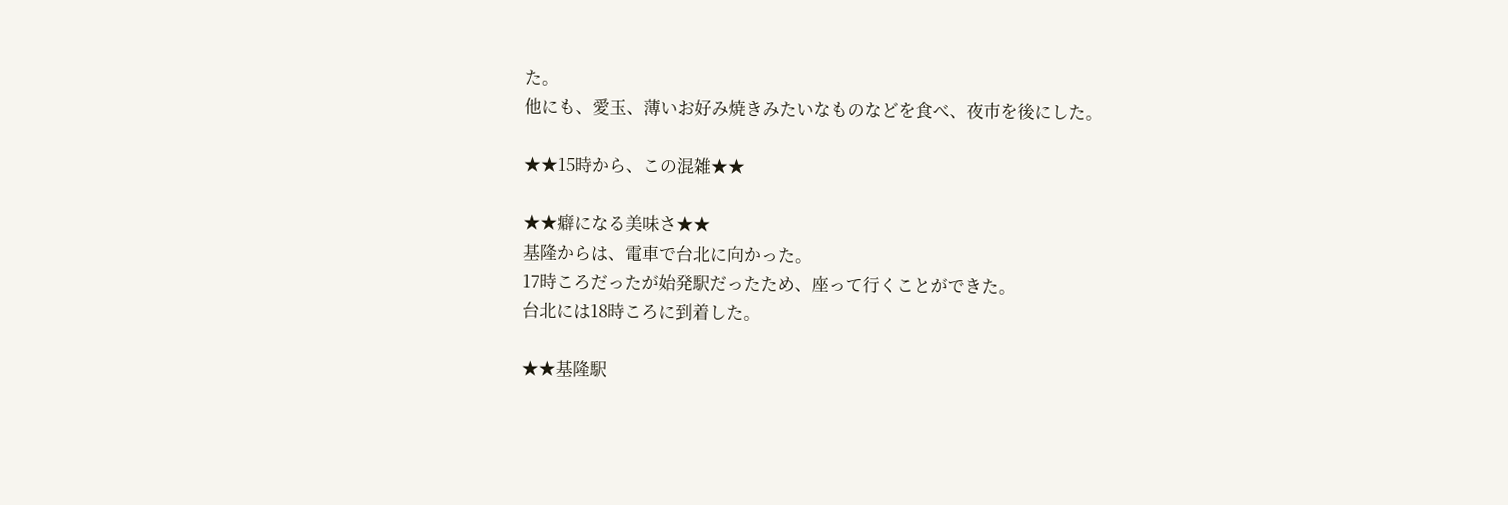た。
他にも、愛玉、薄いお好み焼きみたいなものなどを食べ、夜市を後にした。

★★15時から、この混雑★★

★★癖になる美味さ★★
基隆からは、電車で台北に向かった。
17時ころだったが始発駅だったため、座って行くことができた。
台北には18時ころに到着した。

★★基隆駅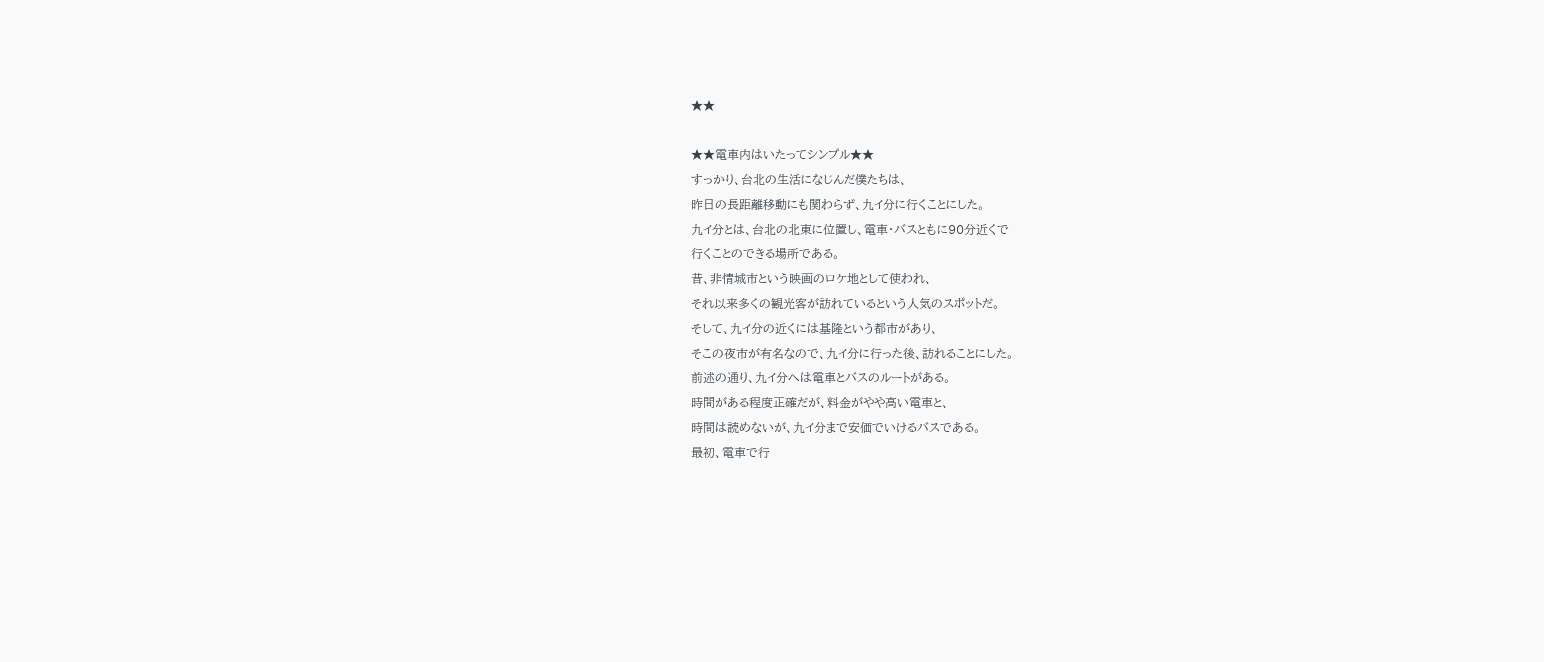★★

★★電車内はいたってシンプル★★
すっかり、台北の生活になじんだ僕たちは、
昨日の長距離移動にも関わらず、九イ分に行くことにした。
九イ分とは、台北の北東に位置し、電車・バスともに90分近くで
行くことのできる場所である。
昔、非情城市という映画のロケ地として使われ、
それ以来多くの観光客が訪れているという人気のスポットだ。
そして、九イ分の近くには基隆という都市があり、
そこの夜市が有名なので、九イ分に行った後、訪れることにした。
前述の通り、九イ分へは電車とバスのルートがある。
時間がある程度正確だが、料金がやや高い電車と、
時間は読めないが、九イ分まで安価でいけるバスである。
最初、電車で行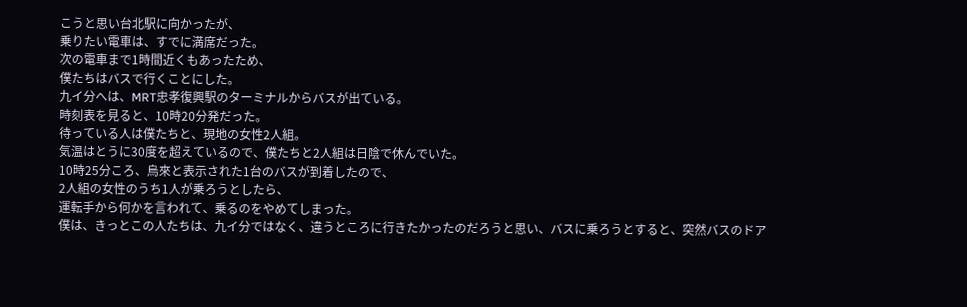こうと思い台北駅に向かったが、
乗りたい電車は、すでに満席だった。
次の電車まで1時間近くもあったため、
僕たちはバスで行くことにした。
九イ分へは、MRT忠孝復興駅のターミナルからバスが出ている。
時刻表を見ると、10時20分発だった。
待っている人は僕たちと、現地の女性2人組。
気温はとうに30度を超えているので、僕たちと2人組は日陰で休んでいた。
10時25分ころ、烏來と表示された1台のバスが到着したので、
2人組の女性のうち1人が乗ろうとしたら、
運転手から何かを言われて、乗るのをやめてしまった。
僕は、きっとこの人たちは、九イ分ではなく、違うところに行きたかったのだろうと思い、バスに乗ろうとすると、突然バスのドア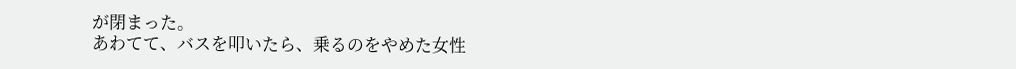が閉まった。
あわてて、バスを叩いたら、乗るのをやめた女性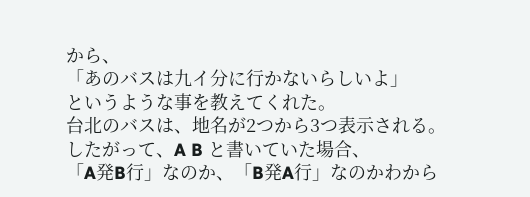から、
「あのバスは九イ分に行かないらしいよ」
というような事を教えてくれた。
台北のバスは、地名が2つから3つ表示される。
したがって、A B と書いていた場合、
「A発B行」なのか、「B発A行」なのかわから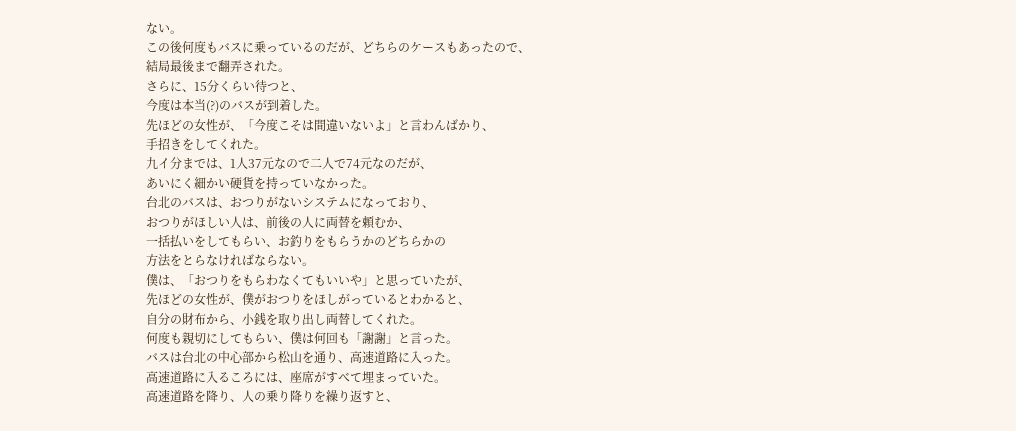ない。
この後何度もバスに乗っているのだが、どちらのケースもあったので、
結局最後まで翻弄された。
さらに、15分くらい待つと、
今度は本当(?)のバスが到着した。
先ほどの女性が、「今度こそは間違いないよ」と言わんばかり、
手招きをしてくれた。
九イ分までは、1人37元なので二人で74元なのだが、
あいにく細かい硬貨を持っていなかった。
台北のバスは、おつりがないシステムになっており、
おつりがほしい人は、前後の人に両替を頼むか、
一括払いをしてもらい、お釣りをもらうかのどちらかの
方法をとらなければならない。
僕は、「おつりをもらわなくてもいいや」と思っていたが、
先ほどの女性が、僕がおつりをほしがっているとわかると、
自分の財布から、小銭を取り出し両替してくれた。
何度も親切にしてもらい、僕は何回も「謝謝」と言った。
バスは台北の中心部から松山を通り、高速道路に入った。
高速道路に入るころには、座席がすべて埋まっていた。
高速道路を降り、人の乗り降りを繰り返すと、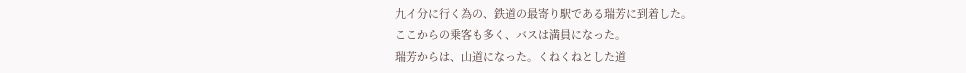九イ分に行く為の、鉄道の最寄り駅である瑞芳に到着した。
ここからの乗客も多く、バスは満員になった。
瑞芳からは、山道になった。くねくねとした道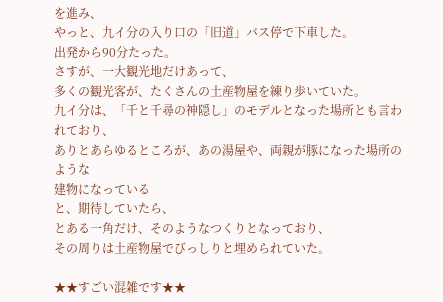を進み、
やっと、九イ分の入り口の「旧道」バス停で下車した。
出発から90分たった。
さすが、一大観光地だけあって、
多くの観光客が、たくさんの土産物屋を練り歩いていた。
九イ分は、「千と千尋の神隠し」のモデルとなった場所とも言われており、
ありとあらゆるところが、あの湯屋や、両親が豚になった場所のような
建物になっている
と、期待していたら、
とある一角だけ、そのようなつくりとなっており、
その周りは土産物屋でびっしりと埋められていた。

★★すごい混雑です★★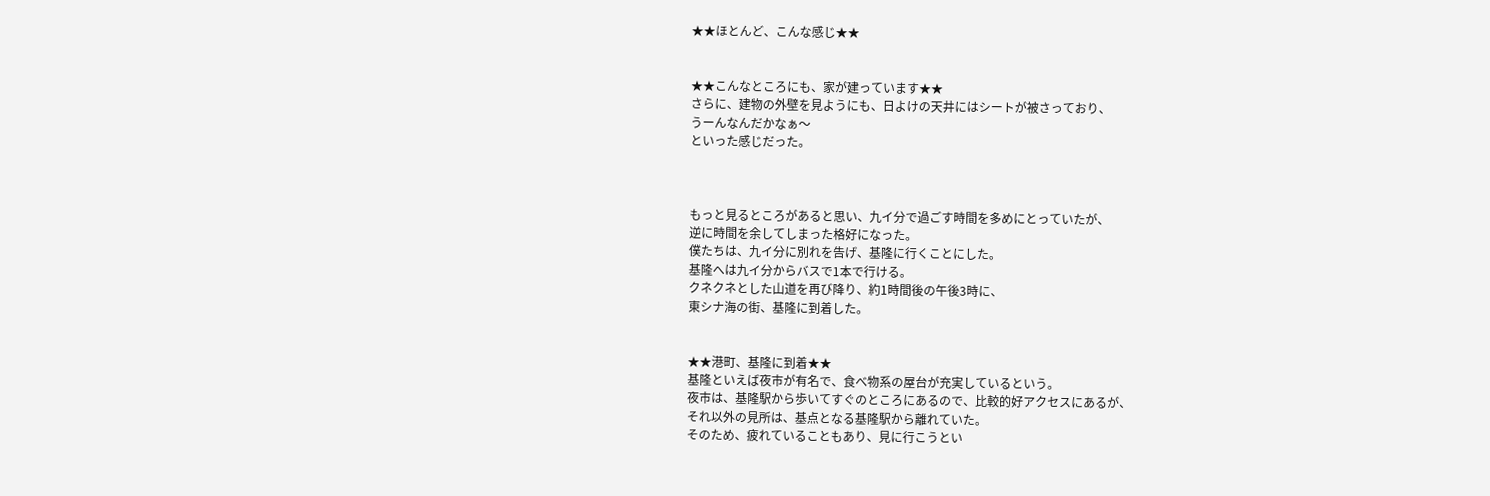★★ほとんど、こんな感じ★★


★★こんなところにも、家が建っています★★
さらに、建物の外壁を見ようにも、日よけの天井にはシートが被さっており、
うーんなんだかなぁ〜
といった感じだった。



もっと見るところがあると思い、九イ分で過ごす時間を多めにとっていたが、
逆に時間を余してしまった格好になった。
僕たちは、九イ分に別れを告げ、基隆に行くことにした。
基隆へは九イ分からバスで1本で行ける。
クネクネとした山道を再び降り、約1時間後の午後3時に、
東シナ海の街、基隆に到着した。


★★港町、基隆に到着★★
基隆といえば夜市が有名で、食べ物系の屋台が充実しているという。
夜市は、基隆駅から歩いてすぐのところにあるので、比較的好アクセスにあるが、
それ以外の見所は、基点となる基隆駅から離れていた。
そのため、疲れていることもあり、見に行こうとい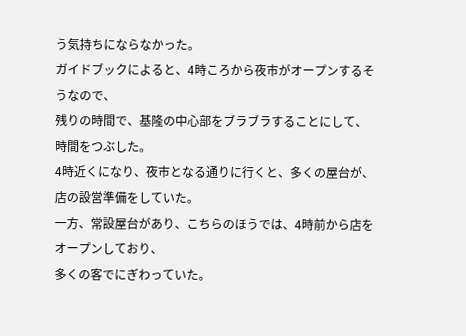う気持ちにならなかった。
ガイドブックによると、4時ころから夜市がオープンするそうなので、
残りの時間で、基隆の中心部をブラブラすることにして、時間をつぶした。
4時近くになり、夜市となる通りに行くと、多くの屋台が、店の設営準備をしていた。
一方、常設屋台があり、こちらのほうでは、4時前から店をオープンしており、
多くの客でにぎわっていた。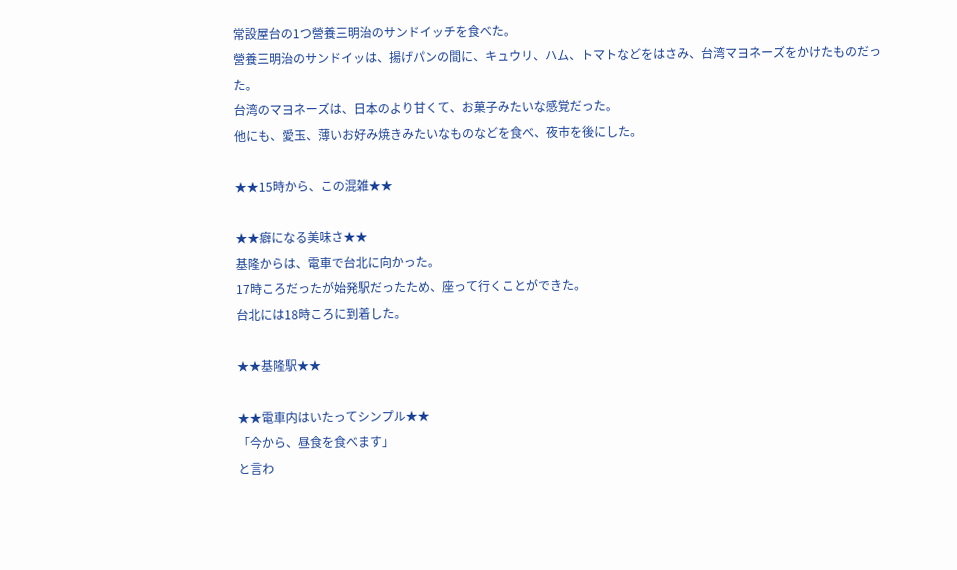常設屋台の1つ營養三明治のサンドイッチを食べた。
營養三明治のサンドイッは、揚げパンの間に、キュウリ、ハム、トマトなどをはさみ、台湾マヨネーズをかけたものだった。
台湾のマヨネーズは、日本のより甘くて、お菓子みたいな感覚だった。
他にも、愛玉、薄いお好み焼きみたいなものなどを食べ、夜市を後にした。

★★15時から、この混雑★★

★★癖になる美味さ★★
基隆からは、電車で台北に向かった。
17時ころだったが始発駅だったため、座って行くことができた。
台北には18時ころに到着した。

★★基隆駅★★

★★電車内はいたってシンプル★★
「今から、昼食を食べます」
と言わ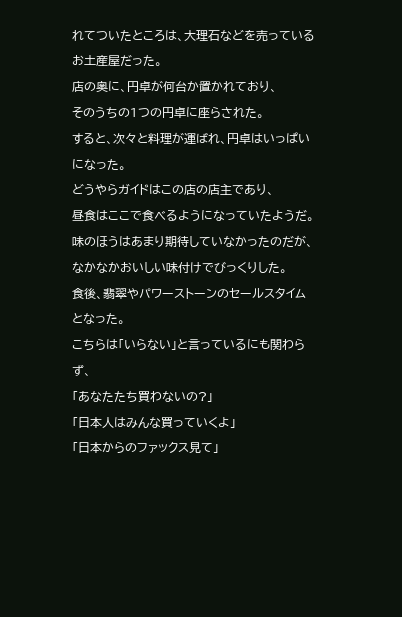れてついたところは、大理石などを売っているお土産屋だった。
店の奥に、円卓が何台か置かれており、
そのうちの1つの円卓に座らされた。
すると、次々と料理が運ばれ、円卓はいっぱいになった。
どうやらガイドはこの店の店主であり、
昼食はここで食べるようになっていたようだ。
味のほうはあまり期待していなかったのだが、
なかなかおいしい味付けでびっくりした。
食後、翡翠やパワーストーンのセールスタイムとなった。
こちらは「いらない」と言っているにも関わらず、
「あなたたち買わないの?」
「日本人はみんな買っていくよ」
「日本からのファックス見て」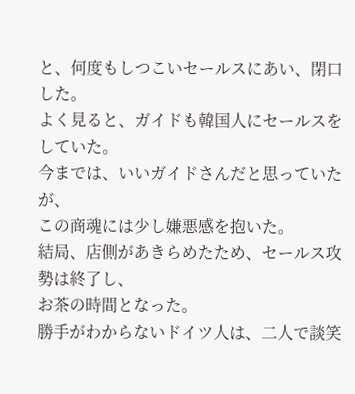と、何度もしつこいセールスにあい、閉口した。
よく見ると、ガイドも韓国人にセールスをしていた。
今までは、いいガイドさんだと思っていたが、
この商魂には少し嫌悪感を抱いた。
結局、店側があきらめたため、セールス攻勢は終了し、
お茶の時間となった。
勝手がわからないドイツ人は、二人で談笑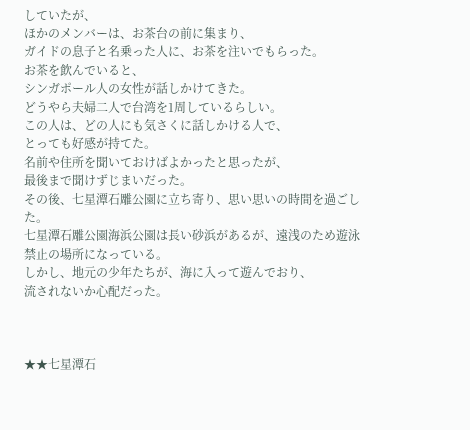していたが、
ほかのメンバーは、お茶台の前に集まり、
ガイドの息子と名乗った人に、お茶を注いでもらった。
お茶を飲んでいると、
シンガポール人の女性が話しかけてきた。
どうやら夫婦二人で台湾を1周しているらしい。
この人は、どの人にも気さくに話しかける人で、
とっても好感が持てた。
名前や住所を聞いておけばよかったと思ったが、
最後まで聞けずじまいだった。
その後、七星潭石雕公園に立ち寄り、思い思いの時間を過ごした。
七星潭石雕公園海浜公園は長い砂浜があるが、遠浅のため遊泳禁止の場所になっている。
しかし、地元の少年たちが、海に入って遊んでおり、
流されないか心配だった。



★★七星潭石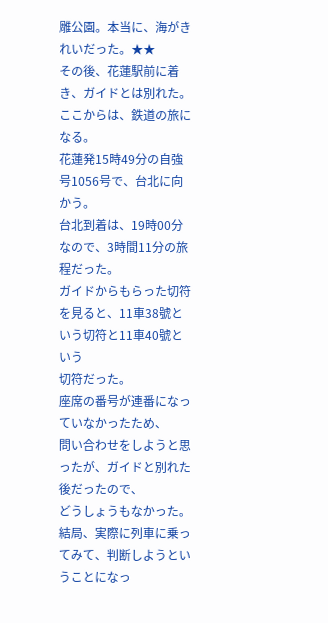雕公園。本当に、海がきれいだった。★★
その後、花蓮駅前に着き、ガイドとは別れた。
ここからは、鉄道の旅になる。
花蓮発15時49分の自強号1056号で、台北に向かう。
台北到着は、19時00分なので、3時間11分の旅程だった。
ガイドからもらった切符を見ると、11車38號という切符と11車40號という
切符だった。
座席の番号が連番になっていなかったため、
問い合わせをしようと思ったが、ガイドと別れた後だったので、
どうしょうもなかった。
結局、実際に列車に乗ってみて、判断しようということになっ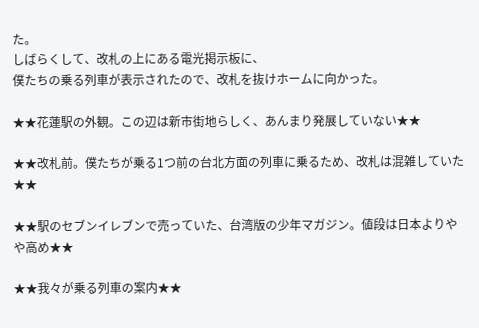た。
しばらくして、改札の上にある電光掲示板に、
僕たちの乗る列車が表示されたので、改札を抜けホームに向かった。

★★花蓮駅の外観。この辺は新市街地らしく、あんまり発展していない★★

★★改札前。僕たちが乗る1つ前の台北方面の列車に乗るため、改札は混雑していた★★

★★駅のセブンイレブンで売っていた、台湾版の少年マガジン。値段は日本よりやや高め★★

★★我々が乗る列車の案内★★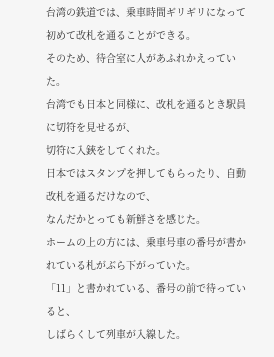台湾の鉄道では、乗車時間ギリギリになって
初めて改札を通ることができる。
そのため、待合室に人があふれかえっていた。
台湾でも日本と同様に、改札を通るとき駅員に切符を見せるが、
切符に入鋏をしてくれた。
日本ではスタンプを押してもらったり、自動改札を通るだけなので、
なんだかとっても新鮮さを感じた。
ホームの上の方には、乗車号車の番号が書かれている札がぶら下がっていた。
「11」と書かれている、番号の前で待っていると、
しばらくして列車が入線した。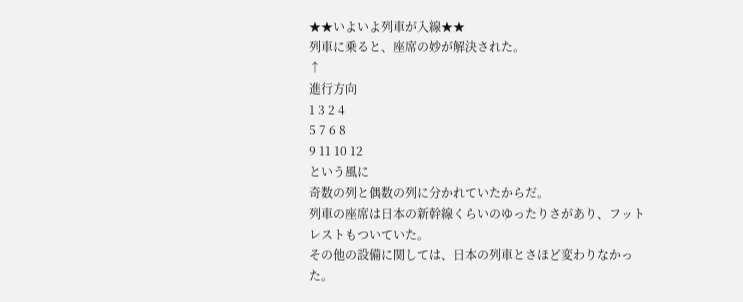★★いよいよ列車が入線★★
列車に乗ると、座席の妙が解決された。
↑
進行方向
1 3 2 4
5 7 6 8
9 11 10 12
という風に
奇数の列と偶数の列に分かれていたからだ。
列車の座席は日本の新幹線くらいのゆったりさがあり、フットレストもついていた。
その他の設備に関しては、日本の列車とさほど変わりなかった。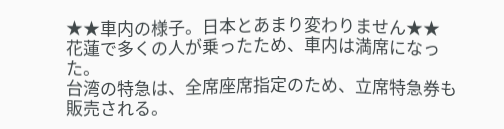★★車内の様子。日本とあまり変わりません★★
花蓮で多くの人が乗ったため、車内は満席になった。
台湾の特急は、全席座席指定のため、立席特急券も販売される。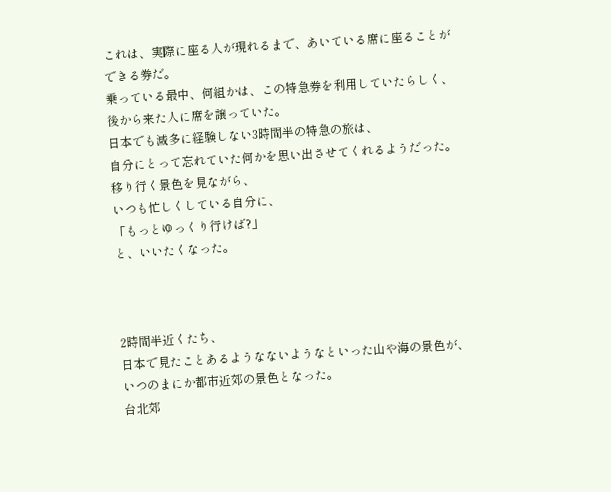これは、実際に座る人が現れるまで、あいている席に座ることができる券だ。
乗っている最中、何組かは、この特急券を利用していたらしく、
後から来た人に席を譲っていた。
日本でも滅多に経験しない3時間半の特急の旅は、
自分にとって忘れていた何かを思い出させてくれるようだった。
移り行く景色を見ながら、
いつも忙しくしている自分に、
「もっとゆっくり行けば?」
と、いいたくなった。



2時間半近くたち、
日本で見たことあるようなないようなといった山や海の景色が、
いつのまにか都市近郊の景色となった。
台北郊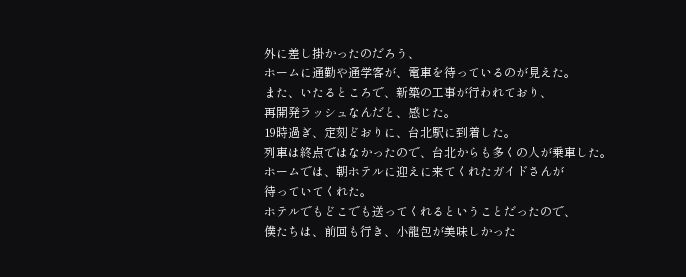外に差し掛かったのだろう、
ホームに通勤や通学客が、電車を待っているのが見えた。
また、いたるところで、新築の工事が行われており、
再開発ラッシュなんだと、感じた。
19時過ぎ、定刻どおりに、台北駅に到着した。
列車は終点ではなかったので、台北からも多くの人が乗車した。
ホームでは、朝ホテルに迎えに来てくれたガイドさんが
待っていてくれた。
ホテルでもどこでも送ってくれるということだったので、
僕たちは、前回も行き、小龍包が美味しかった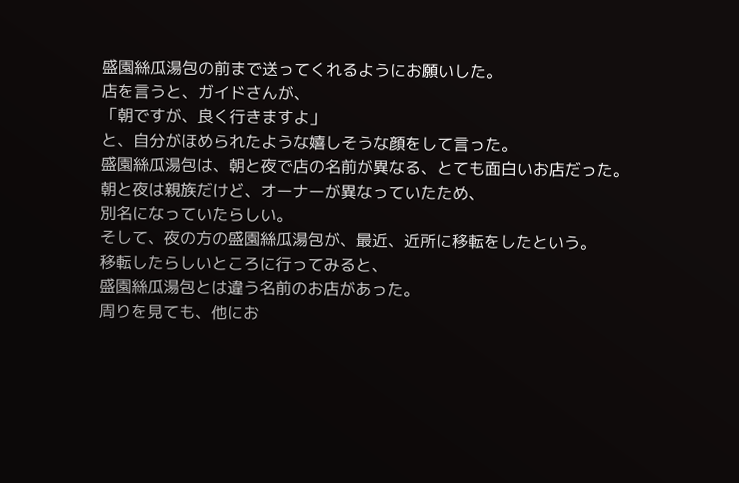盛園絲瓜湯包の前まで送ってくれるようにお願いした。
店を言うと、ガイドさんが、
「朝ですが、良く行きますよ」
と、自分がほめられたような嬉しそうな顔をして言った。
盛園絲瓜湯包は、朝と夜で店の名前が異なる、とても面白いお店だった。
朝と夜は親族だけど、オーナーが異なっていたため、
別名になっていたらしい。
そして、夜の方の盛園絲瓜湯包が、最近、近所に移転をしたという。
移転したらしいところに行ってみると、
盛園絲瓜湯包とは違う名前のお店があった。
周りを見ても、他にお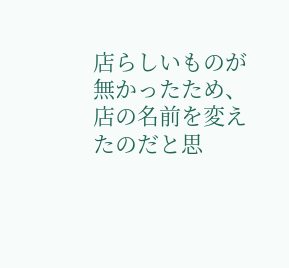店らしいものが無かったため、
店の名前を変えたのだと思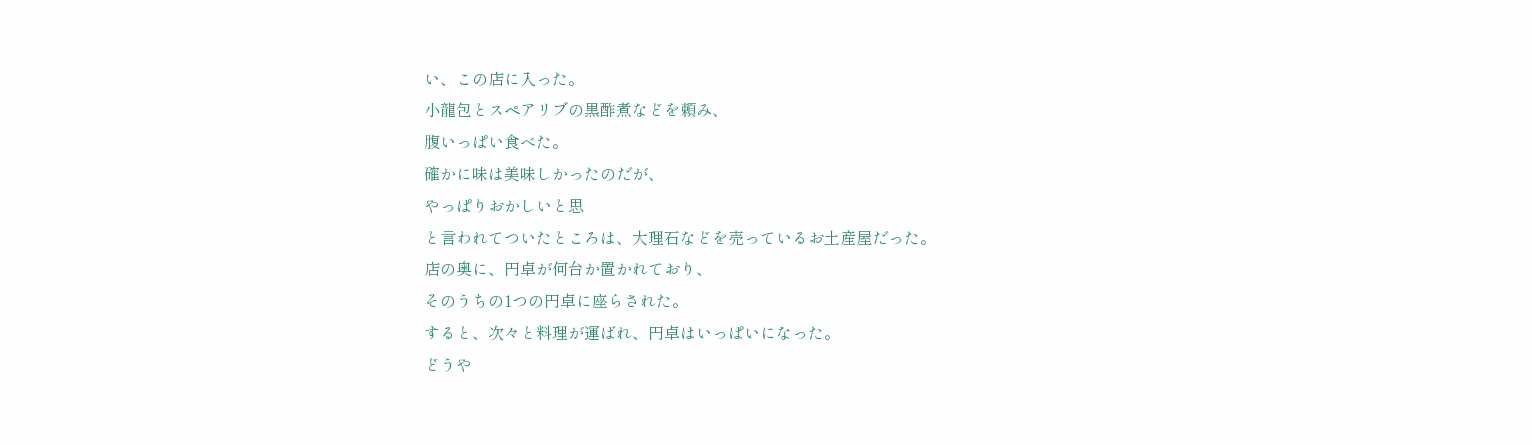い、この店に入った。
小龍包とスペアリブの黒酢煮などを頼み、
腹いっぱい食べた。
確かに味は美味しかったのだが、
やっぱりおかしいと思
と言われてついたところは、大理石などを売っているお土産屋だった。
店の奥に、円卓が何台か置かれており、
そのうちの1つの円卓に座らされた。
すると、次々と料理が運ばれ、円卓はいっぱいになった。
どうや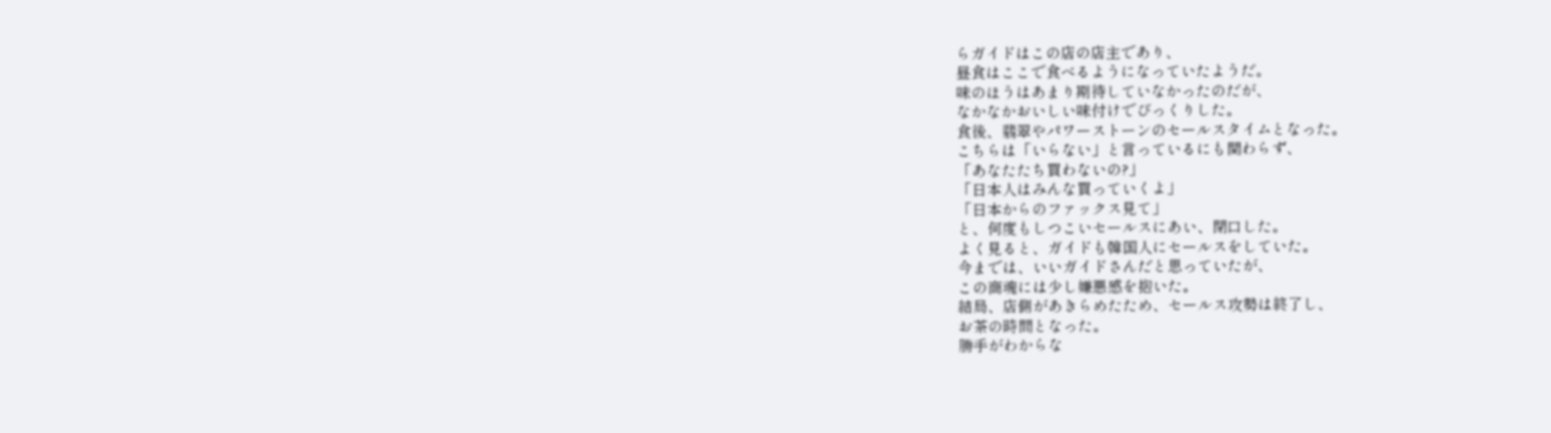らガイドはこの店の店主であり、
昼食はここで食べるようになっていたようだ。
味のほうはあまり期待していなかったのだが、
なかなかおいしい味付けでびっくりした。
食後、翡翠やパワーストーンのセールスタイムとなった。
こちらは「いらない」と言っているにも関わらず、
「あなたたち買わないの?」
「日本人はみんな買っていくよ」
「日本からのファックス見て」
と、何度もしつこいセールスにあい、閉口した。
よく見ると、ガイドも韓国人にセールスをしていた。
今までは、いいガイドさんだと思っていたが、
この商魂には少し嫌悪感を抱いた。
結局、店側があきらめたため、セールス攻勢は終了し、
お茶の時間となった。
勝手がわからな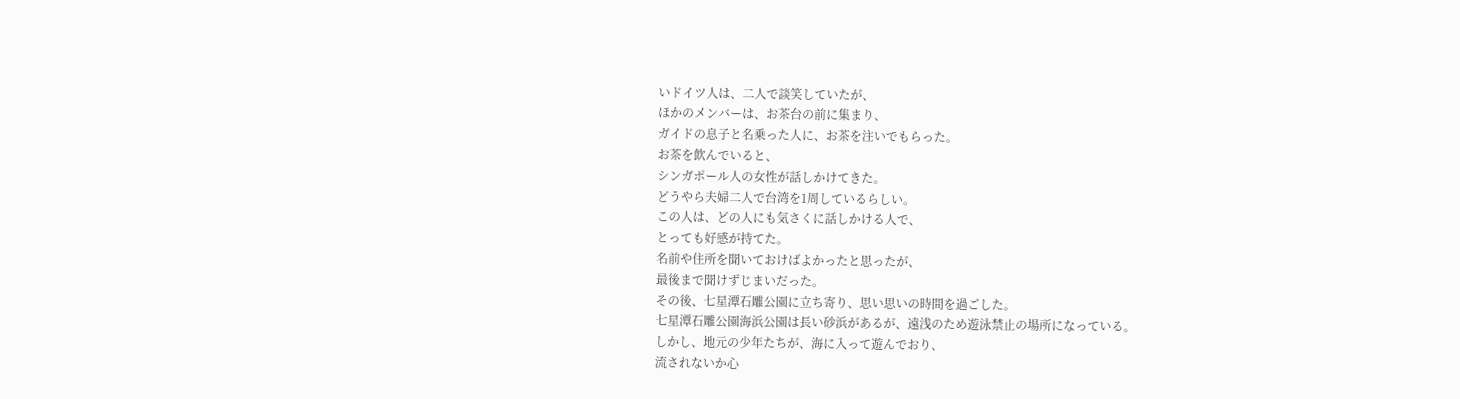いドイツ人は、二人で談笑していたが、
ほかのメンバーは、お茶台の前に集まり、
ガイドの息子と名乗った人に、お茶を注いでもらった。
お茶を飲んでいると、
シンガポール人の女性が話しかけてきた。
どうやら夫婦二人で台湾を1周しているらしい。
この人は、どの人にも気さくに話しかける人で、
とっても好感が持てた。
名前や住所を聞いておけばよかったと思ったが、
最後まで聞けずじまいだった。
その後、七星潭石雕公園に立ち寄り、思い思いの時間を過ごした。
七星潭石雕公園海浜公園は長い砂浜があるが、遠浅のため遊泳禁止の場所になっている。
しかし、地元の少年たちが、海に入って遊んでおり、
流されないか心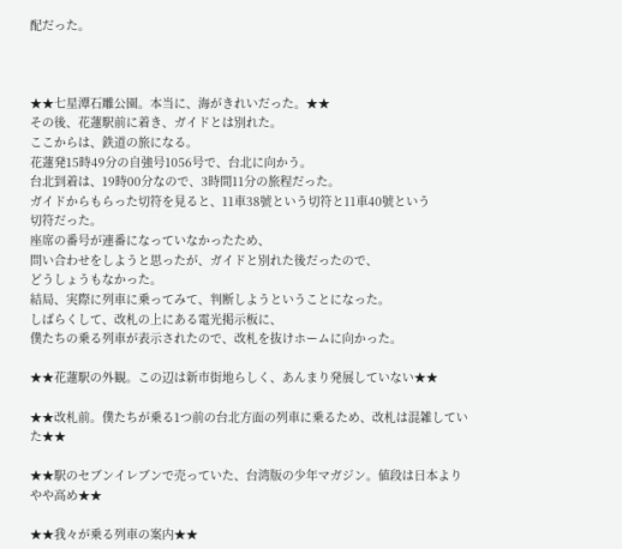配だった。



★★七星潭石雕公園。本当に、海がきれいだった。★★
その後、花蓮駅前に着き、ガイドとは別れた。
ここからは、鉄道の旅になる。
花蓮発15時49分の自強号1056号で、台北に向かう。
台北到着は、19時00分なので、3時間11分の旅程だった。
ガイドからもらった切符を見ると、11車38號という切符と11車40號という
切符だった。
座席の番号が連番になっていなかったため、
問い合わせをしようと思ったが、ガイドと別れた後だったので、
どうしょうもなかった。
結局、実際に列車に乗ってみて、判断しようということになった。
しばらくして、改札の上にある電光掲示板に、
僕たちの乗る列車が表示されたので、改札を抜けホームに向かった。

★★花蓮駅の外観。この辺は新市街地らしく、あんまり発展していない★★

★★改札前。僕たちが乗る1つ前の台北方面の列車に乗るため、改札は混雑していた★★

★★駅のセブンイレブンで売っていた、台湾版の少年マガジン。値段は日本よりやや高め★★

★★我々が乗る列車の案内★★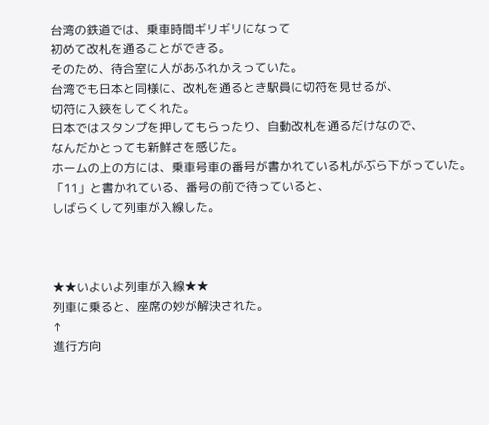台湾の鉄道では、乗車時間ギリギリになって
初めて改札を通ることができる。
そのため、待合室に人があふれかえっていた。
台湾でも日本と同様に、改札を通るとき駅員に切符を見せるが、
切符に入鋏をしてくれた。
日本ではスタンプを押してもらったり、自動改札を通るだけなので、
なんだかとっても新鮮さを感じた。
ホームの上の方には、乗車号車の番号が書かれている札がぶら下がっていた。
「11」と書かれている、番号の前で待っていると、
しばらくして列車が入線した。



★★いよいよ列車が入線★★
列車に乗ると、座席の妙が解決された。
↑
進行方向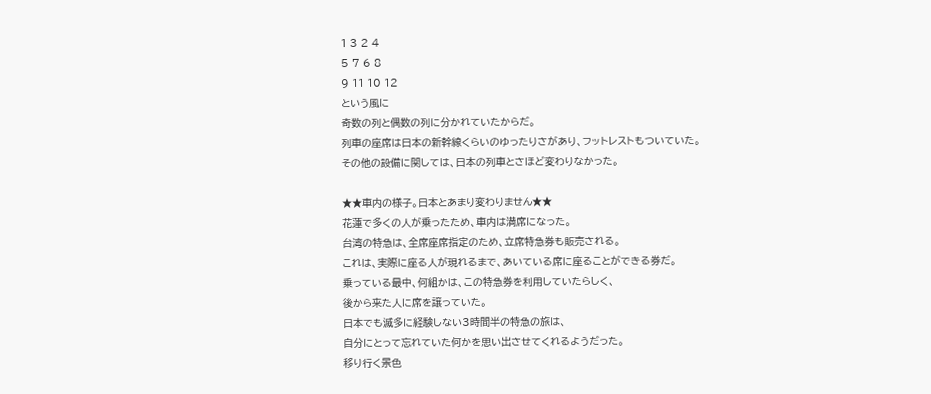1 3 2 4
5 7 6 8
9 11 10 12
という風に
奇数の列と偶数の列に分かれていたからだ。
列車の座席は日本の新幹線くらいのゆったりさがあり、フットレストもついていた。
その他の設備に関しては、日本の列車とさほど変わりなかった。

★★車内の様子。日本とあまり変わりません★★
花蓮で多くの人が乗ったため、車内は満席になった。
台湾の特急は、全席座席指定のため、立席特急券も販売される。
これは、実際に座る人が現れるまで、あいている席に座ることができる券だ。
乗っている最中、何組かは、この特急券を利用していたらしく、
後から来た人に席を譲っていた。
日本でも滅多に経験しない3時間半の特急の旅は、
自分にとって忘れていた何かを思い出させてくれるようだった。
移り行く景色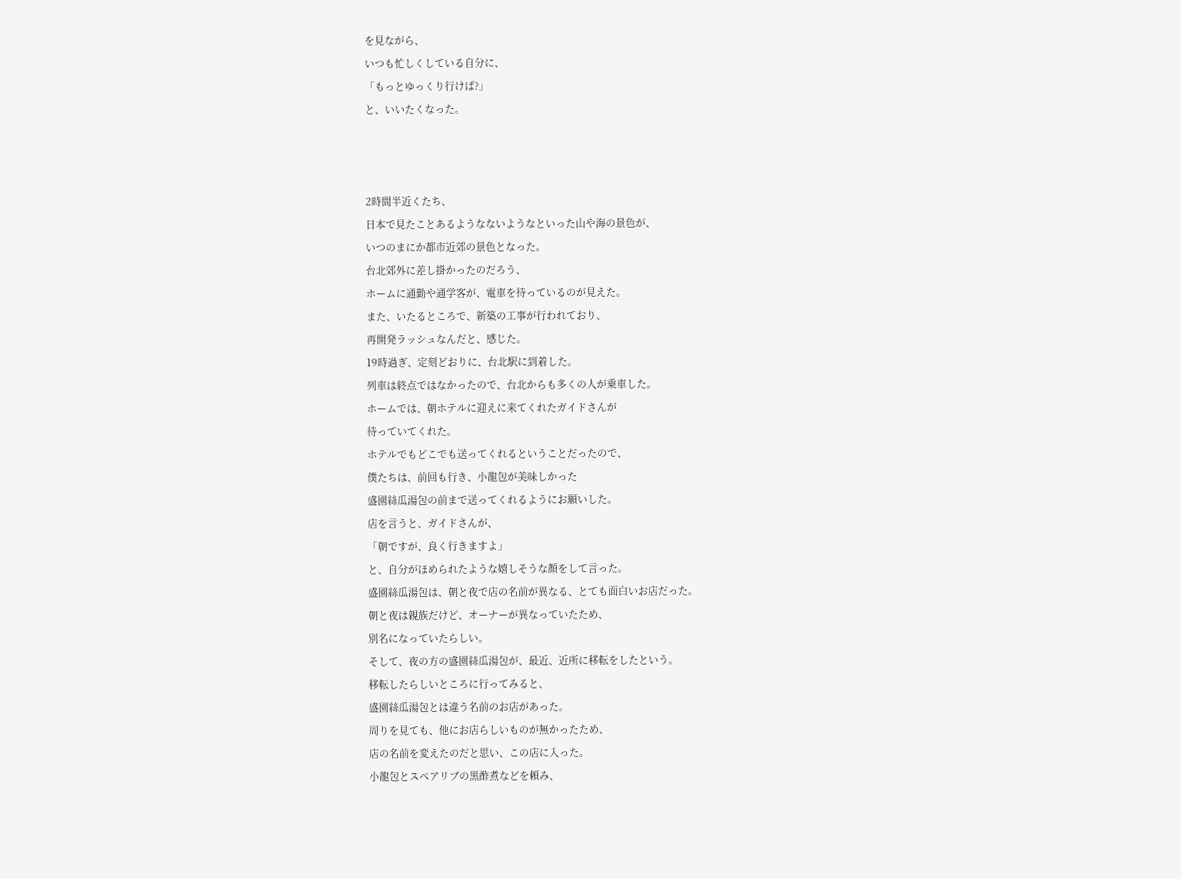を見ながら、
いつも忙しくしている自分に、
「もっとゆっくり行けば?」
と、いいたくなった。



2時間半近くたち、
日本で見たことあるようなないようなといった山や海の景色が、
いつのまにか都市近郊の景色となった。
台北郊外に差し掛かったのだろう、
ホームに通勤や通学客が、電車を待っているのが見えた。
また、いたるところで、新築の工事が行われており、
再開発ラッシュなんだと、感じた。
19時過ぎ、定刻どおりに、台北駅に到着した。
列車は終点ではなかったので、台北からも多くの人が乗車した。
ホームでは、朝ホテルに迎えに来てくれたガイドさんが
待っていてくれた。
ホテルでもどこでも送ってくれるということだったので、
僕たちは、前回も行き、小龍包が美味しかった
盛園絲瓜湯包の前まで送ってくれるようにお願いした。
店を言うと、ガイドさんが、
「朝ですが、良く行きますよ」
と、自分がほめられたような嬉しそうな顔をして言った。
盛園絲瓜湯包は、朝と夜で店の名前が異なる、とても面白いお店だった。
朝と夜は親族だけど、オーナーが異なっていたため、
別名になっていたらしい。
そして、夜の方の盛園絲瓜湯包が、最近、近所に移転をしたという。
移転したらしいところに行ってみると、
盛園絲瓜湯包とは違う名前のお店があった。
周りを見ても、他にお店らしいものが無かったため、
店の名前を変えたのだと思い、この店に入った。
小龍包とスペアリブの黒酢煮などを頼み、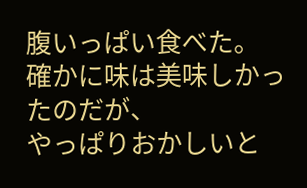腹いっぱい食べた。
確かに味は美味しかったのだが、
やっぱりおかしいと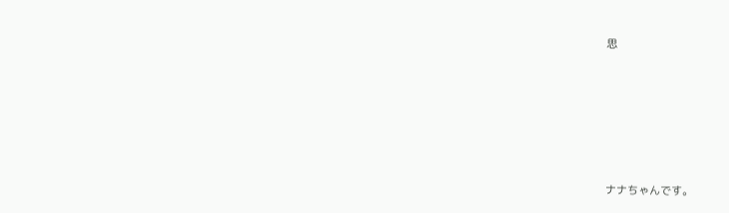思






ナナちゃんです。